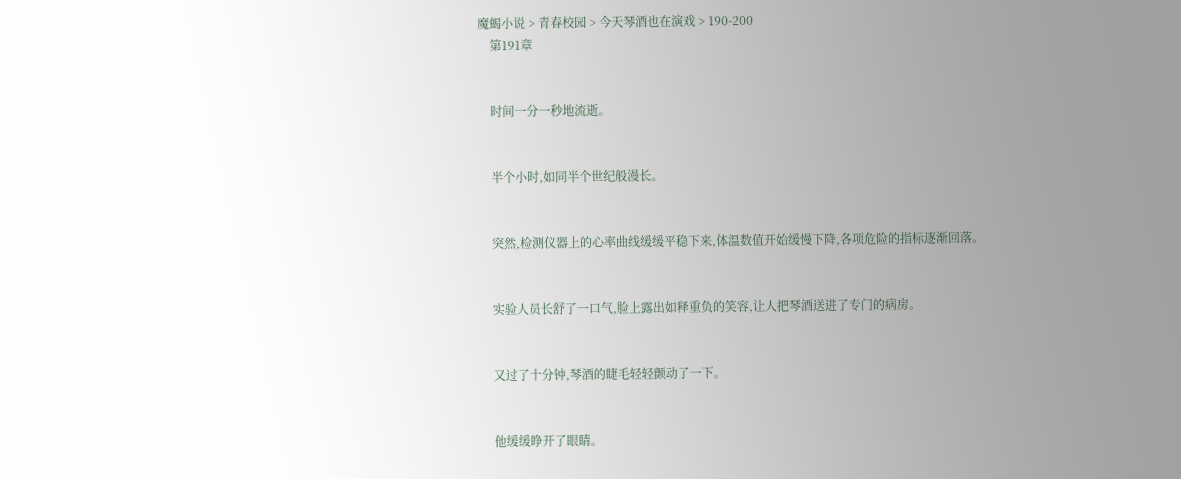魔蝎小说 > 青春校园 > 今天琴酒也在演戏 > 190-200
    第191章


    时间一分一秒地流逝。


    半个小时,如同半个世纪般漫长。


    突然,检测仪器上的心率曲线缓缓平稳下来,体温数值开始缓慢下降,各项危险的指标逐渐回落。


    实验人员长舒了一口气,脸上露出如释重负的笑容,让人把琴酒送进了专门的病房。


    又过了十分钟,琴酒的睫毛轻轻颤动了一下。


    他缓缓睁开了眼睛。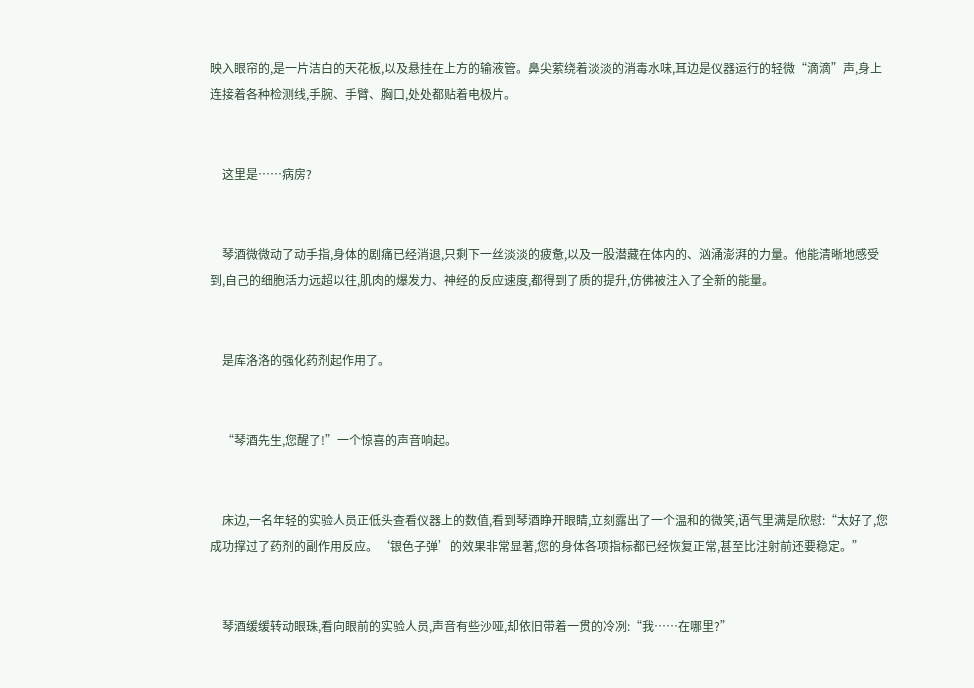映入眼帘的,是一片洁白的天花板,以及悬挂在上方的输液管。鼻尖萦绕着淡淡的消毒水味,耳边是仪器运行的轻微“滴滴”声,身上连接着各种检测线,手腕、手臂、胸口,处处都贴着电极片。


    这里是……病房?


    琴酒微微动了动手指,身体的剧痛已经消退,只剩下一丝淡淡的疲惫,以及一股潜藏在体内的、汹涌澎湃的力量。他能清晰地感受到,自己的细胞活力远超以往,肌肉的爆发力、神经的反应速度,都得到了质的提升,仿佛被注入了全新的能量。


    是库洛洛的强化药剂起作用了。


    “琴酒先生,您醒了!”一个惊喜的声音响起。


    床边,一名年轻的实验人员正低头查看仪器上的数值,看到琴酒睁开眼睛,立刻露出了一个温和的微笑,语气里满是欣慰:“太好了,您成功撑过了药剂的副作用反应。‘银色子弹’的效果非常显著,您的身体各项指标都已经恢复正常,甚至比注射前还要稳定。”


    琴酒缓缓转动眼珠,看向眼前的实验人员,声音有些沙哑,却依旧带着一贯的冷冽:“我……在哪里?”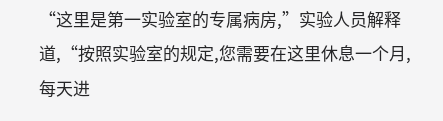“这里是第一实验室的专属病房,”实验人员解释道,“按照实验室的规定,您需要在这里休息一个月,每天进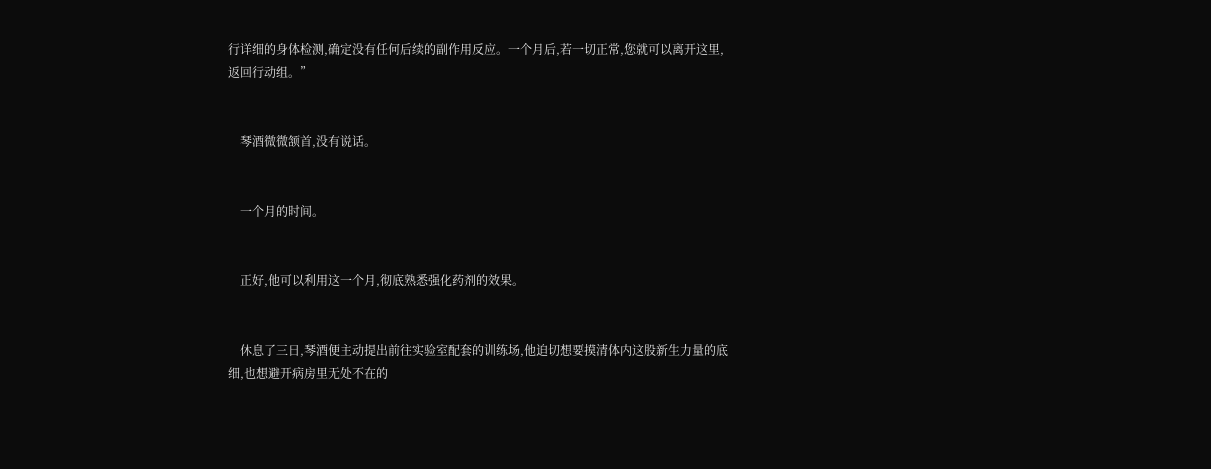行详细的身体检测,确定没有任何后续的副作用反应。一个月后,若一切正常,您就可以离开这里,返回行动组。”


    琴酒微微颔首,没有说话。


    一个月的时间。


    正好,他可以利用这一个月,彻底熟悉强化药剂的效果。


    休息了三日,琴酒便主动提出前往实验室配套的训练场,他迫切想要摸清体内这股新生力量的底细,也想避开病房里无处不在的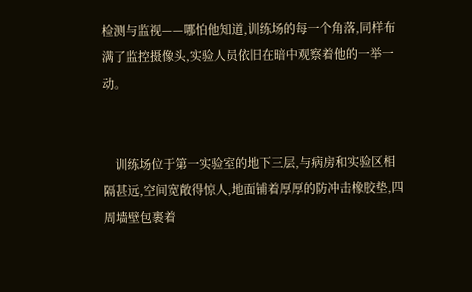检测与监视——哪怕他知道,训练场的每一个角落,同样布满了监控摄像头,实验人员依旧在暗中观察着他的一举一动。


    训练场位于第一实验室的地下三层,与病房和实验区相隔甚远,空间宽敞得惊人,地面铺着厚厚的防冲击橡胶垫,四周墙壁包裹着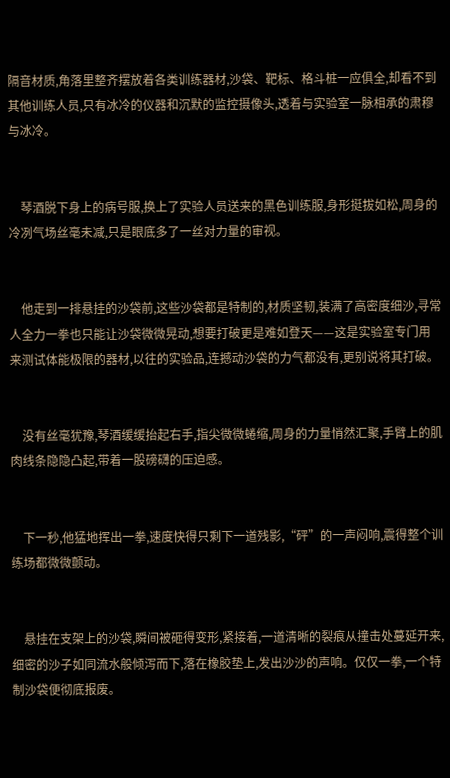隔音材质,角落里整齐摆放着各类训练器材,沙袋、靶标、格斗桩一应俱全,却看不到其他训练人员,只有冰冷的仪器和沉默的监控摄像头,透着与实验室一脉相承的肃穆与冰冷。


    琴酒脱下身上的病号服,换上了实验人员送来的黑色训练服,身形挺拔如松,周身的冷冽气场丝毫未减,只是眼底多了一丝对力量的审视。


    他走到一排悬挂的沙袋前,这些沙袋都是特制的,材质坚韧,装满了高密度细沙,寻常人全力一拳也只能让沙袋微微晃动,想要打破更是难如登天——这是实验室专门用来测试体能极限的器材,以往的实验品,连撼动沙袋的力气都没有,更别说将其打破。


    没有丝毫犹豫,琴酒缓缓抬起右手,指尖微微蜷缩,周身的力量悄然汇聚,手臂上的肌肉线条隐隐凸起,带着一股磅礴的压迫感。


    下一秒,他猛地挥出一拳,速度快得只剩下一道残影,“砰”的一声闷响,震得整个训练场都微微颤动。


    悬挂在支架上的沙袋,瞬间被砸得变形,紧接着,一道清晰的裂痕从撞击处蔓延开来,细密的沙子如同流水般倾泻而下,落在橡胶垫上,发出沙沙的声响。仅仅一拳,一个特制沙袋便彻底报废。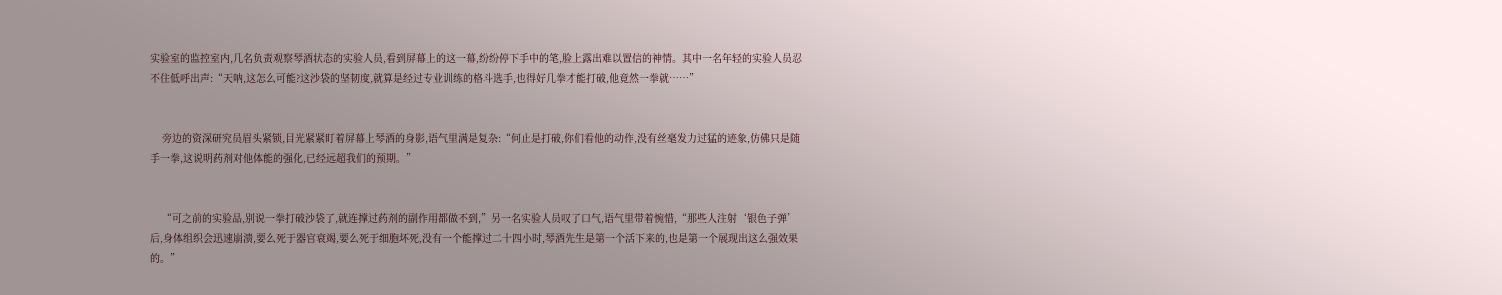实验室的监控室内,几名负责观察琴酒状态的实验人员,看到屏幕上的这一幕,纷纷停下手中的笔,脸上露出难以置信的神情。其中一名年轻的实验人员忍不住低呼出声:“天呐,这怎么可能?这沙袋的坚韧度,就算是经过专业训练的格斗选手,也得好几拳才能打破,他竟然一拳就……”


    旁边的资深研究员眉头紧锁,目光紧紧盯着屏幕上琴酒的身影,语气里满是复杂:“何止是打破,你们看他的动作,没有丝毫发力过猛的迹象,仿佛只是随手一拳,这说明药剂对他体能的强化,已经远超我们的预期。”


    “可之前的实验品,别说一拳打破沙袋了,就连撑过药剂的副作用都做不到,”另一名实验人员叹了口气,语气里带着惋惜,“那些人注射‘银色子弹’后,身体组织会迅速崩溃,要么死于器官衰竭,要么死于细胞坏死,没有一个能撑过二十四小时,琴酒先生是第一个活下来的,也是第一个展现出这么强效果的。”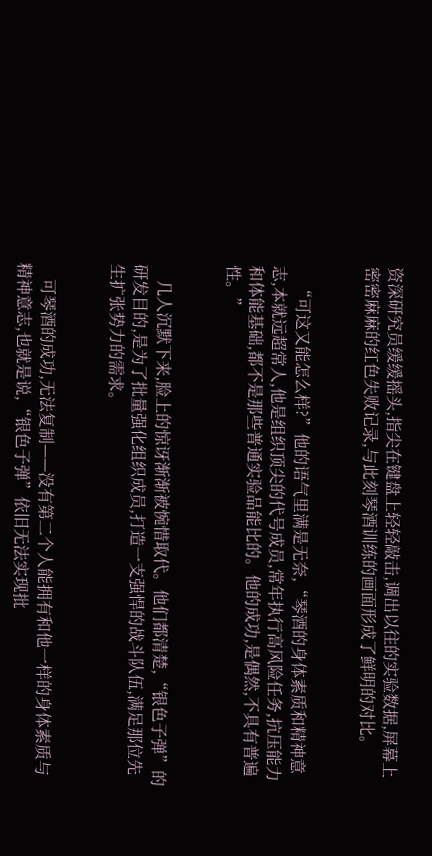资深研究员缓缓摇头,指尖在键盘上轻轻敲击,调出以往的实验数据,屏幕上密密麻麻的红色失败记录,与此刻琴酒训练的画面形成了鲜明的对比。


    “可这又能怎么样?”他的语气里满是无奈,“琴酒的身体素质和精神意志,本就远超常人,他是组织顶尖的代号成员,常年执行高风险任务,抗压能力和体能基础,都不是那些普通实验品能比的。他的成功,是偶然,不具有普遍性。”


    几人沉默下来,脸上的惊讶渐渐被惋惜取代。他们都清楚,“银色子弹”的研发目的,是为了批量强化组织成员,打造一支强悍的战斗队伍,满足那位先生扩张势力的需求。


    可琴酒的成功,无法复制——没有第二个人能拥有和他一样的身体素质与精神意志,也就是说,“银色子弹”依旧无法实现批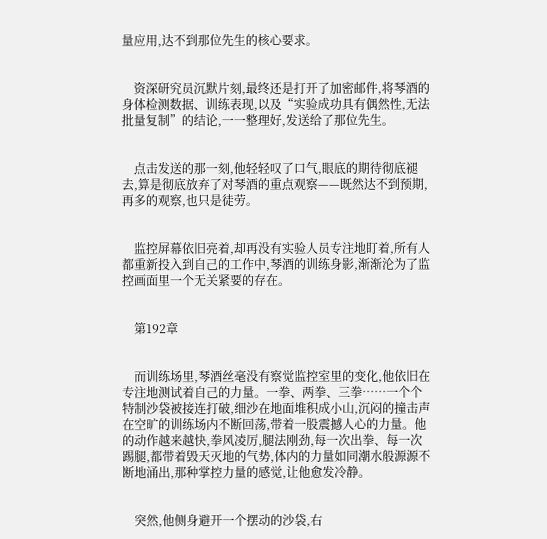量应用,达不到那位先生的核心要求。


    资深研究员沉默片刻,最终还是打开了加密邮件,将琴酒的身体检测数据、训练表现,以及“实验成功具有偶然性,无法批量复制”的结论,一一整理好,发送给了那位先生。


    点击发送的那一刻,他轻轻叹了口气,眼底的期待彻底褪去,算是彻底放弃了对琴酒的重点观察——既然达不到预期,再多的观察,也只是徒劳。


    监控屏幕依旧亮着,却再没有实验人员专注地盯着,所有人都重新投入到自己的工作中,琴酒的训练身影,渐渐沦为了监控画面里一个无关紧要的存在。


    第192章


    而训练场里,琴酒丝毫没有察觉监控室里的变化,他依旧在专注地测试着自己的力量。一拳、两拳、三拳……一个个特制沙袋被接连打破,细沙在地面堆积成小山,沉闷的撞击声在空旷的训练场内不断回荡,带着一股震撼人心的力量。他的动作越来越快,拳风凌厉,腿法刚劲,每一次出拳、每一次踢腿,都带着毁天灭地的气势,体内的力量如同潮水般源源不断地涌出,那种掌控力量的感觉,让他愈发冷静。


    突然,他侧身避开一个摆动的沙袋,右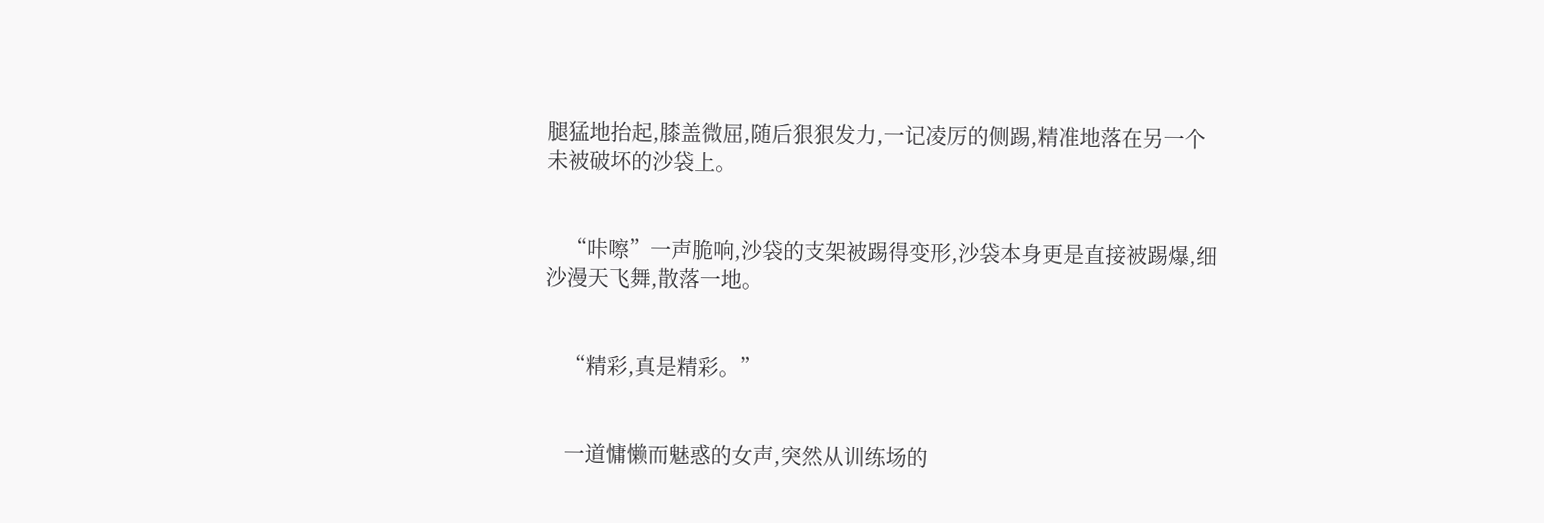腿猛地抬起,膝盖微屈,随后狠狠发力,一记凌厉的侧踢,精准地落在另一个未被破坏的沙袋上。


    “咔嚓”一声脆响,沙袋的支架被踢得变形,沙袋本身更是直接被踢爆,细沙漫天飞舞,散落一地。


    “精彩,真是精彩。”


    一道慵懒而魅惑的女声,突然从训练场的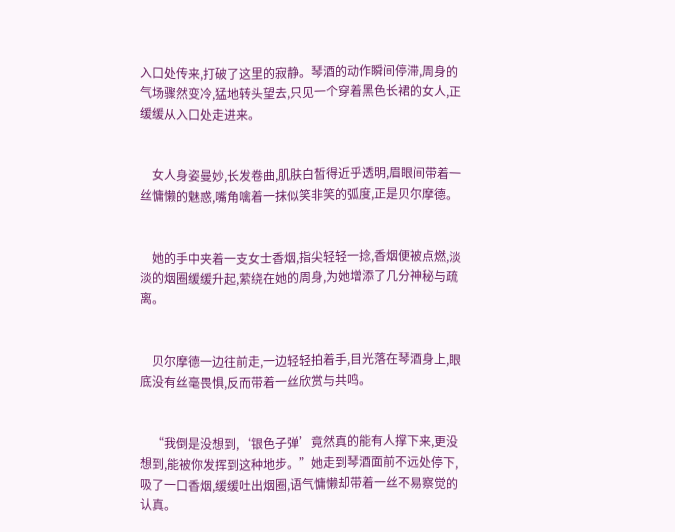入口处传来,打破了这里的寂静。琴酒的动作瞬间停滞,周身的气场骤然变冷,猛地转头望去,只见一个穿着黑色长裙的女人,正缓缓从入口处走进来。


    女人身姿曼妙,长发卷曲,肌肤白皙得近乎透明,眉眼间带着一丝慵懒的魅惑,嘴角噙着一抹似笑非笑的弧度,正是贝尔摩德。


    她的手中夹着一支女士香烟,指尖轻轻一捻,香烟便被点燃,淡淡的烟圈缓缓升起,萦绕在她的周身,为她增添了几分神秘与疏离。


    贝尔摩德一边往前走,一边轻轻拍着手,目光落在琴酒身上,眼底没有丝毫畏惧,反而带着一丝欣赏与共鸣。


    “我倒是没想到,‘银色子弹’竟然真的能有人撑下来,更没想到,能被你发挥到这种地步。”她走到琴酒面前不远处停下,吸了一口香烟,缓缓吐出烟圈,语气慵懒却带着一丝不易察觉的认真。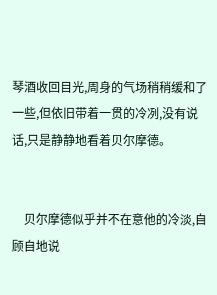琴酒收回目光,周身的气场稍稍缓和了一些,但依旧带着一贯的冷冽,没有说话,只是静静地看着贝尔摩德。


    贝尔摩德似乎并不在意他的冷淡,自顾自地说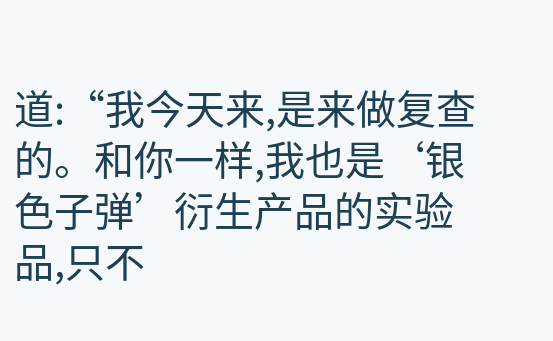道:“我今天来,是来做复查的。和你一样,我也是‘银色子弹’衍生产品的实验品,只不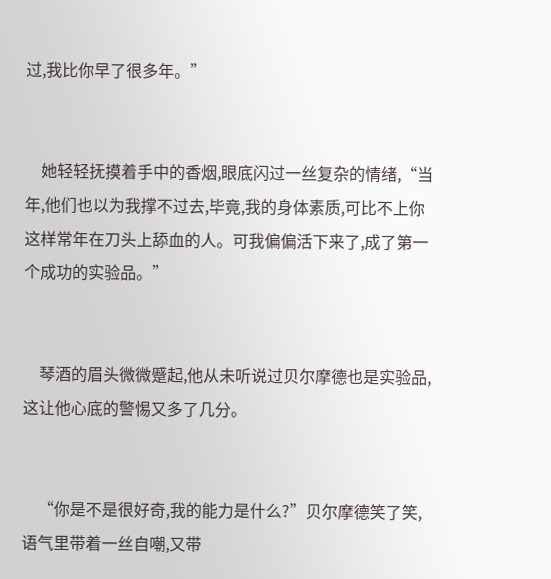过,我比你早了很多年。”


    她轻轻抚摸着手中的香烟,眼底闪过一丝复杂的情绪,“当年,他们也以为我撑不过去,毕竟,我的身体素质,可比不上你这样常年在刀头上舔血的人。可我偏偏活下来了,成了第一个成功的实验品。”


    琴酒的眉头微微蹙起,他从未听说过贝尔摩德也是实验品,这让他心底的警惕又多了几分。


    “你是不是很好奇,我的能力是什么?”贝尔摩德笑了笑,语气里带着一丝自嘲,又带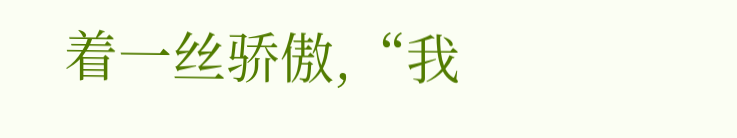着一丝骄傲,“我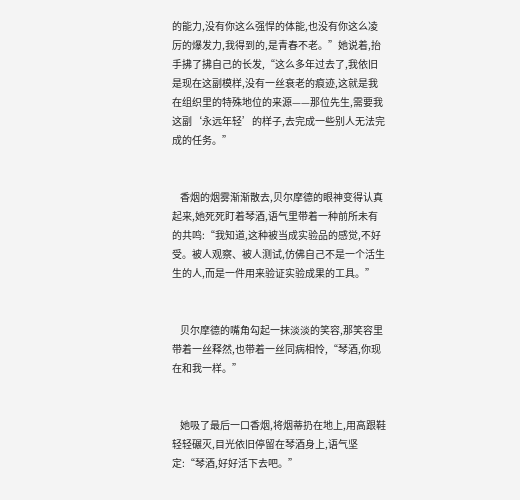的能力,没有你这么强悍的体能,也没有你这么凌厉的爆发力,我得到的,是青春不老。”她说着,抬手拂了拂自己的长发,“这么多年过去了,我依旧是现在这副模样,没有一丝衰老的痕迹,这就是我在组织里的特殊地位的来源——那位先生,需要我这副‘永远年轻’的样子,去完成一些别人无法完成的任务。”


    香烟的烟雾渐渐散去,贝尔摩德的眼神变得认真起来,她死死盯着琴酒,语气里带着一种前所未有的共鸣:“我知道,这种被当成实验品的感觉,不好受。被人观察、被人测试,仿佛自己不是一个活生生的人,而是一件用来验证实验成果的工具。”


    贝尔摩德的嘴角勾起一抹淡淡的笑容,那笑容里带着一丝释然,也带着一丝同病相怜,“琴酒,你现在和我一样。”


    她吸了最后一口香烟,将烟蒂扔在地上,用高跟鞋轻轻碾灭,目光依旧停留在琴酒身上,语气坚定:“琴酒,好好活下去吧。”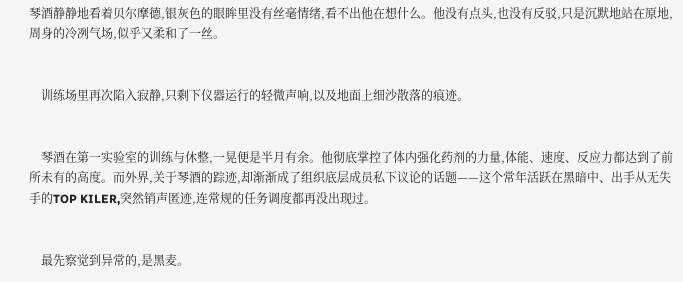琴酒静静地看着贝尔摩德,银灰色的眼眸里没有丝毫情绪,看不出他在想什么。他没有点头,也没有反驳,只是沉默地站在原地,周身的冷冽气场,似乎又柔和了一丝。


    训练场里再次陷入寂静,只剩下仪器运行的轻微声响,以及地面上细沙散落的痕迹。


    琴酒在第一实验室的训练与休整,一晃便是半月有余。他彻底掌控了体内强化药剂的力量,体能、速度、反应力都达到了前所未有的高度。而外界,关于琴酒的踪迹,却渐渐成了组织底层成员私下议论的话题——这个常年活跃在黑暗中、出手从无失手的TOP KILER,突然销声匿迹,连常规的任务调度都再没出现过。


    最先察觉到异常的,是黑麦。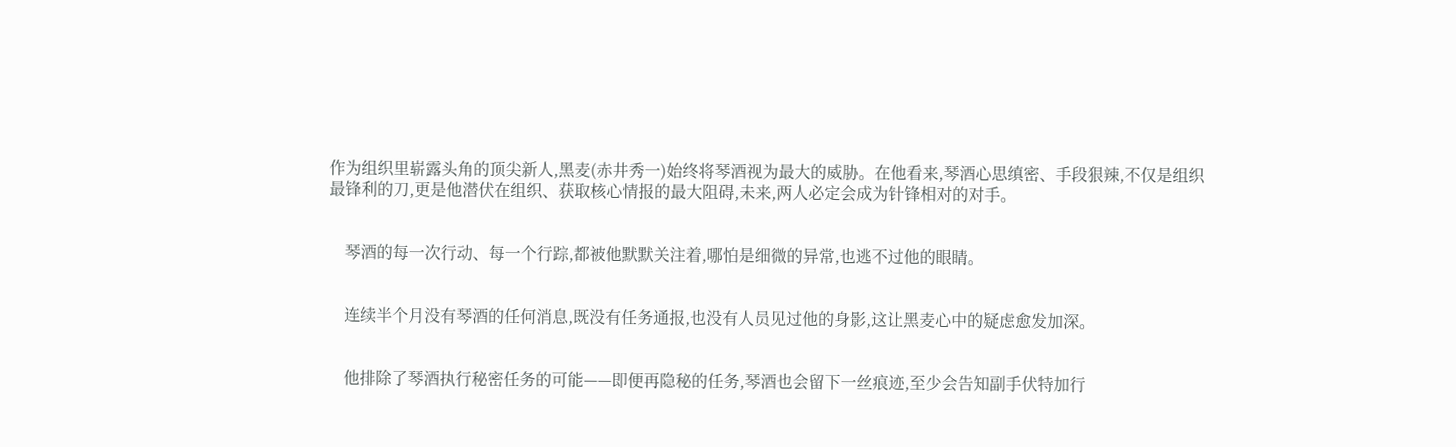作为组织里崭露头角的顶尖新人,黑麦(赤井秀一)始终将琴酒视为最大的威胁。在他看来,琴酒心思缜密、手段狠辣,不仅是组织最锋利的刀,更是他潜伏在组织、获取核心情报的最大阻碍,未来,两人必定会成为针锋相对的对手。


    琴酒的每一次行动、每一个行踪,都被他默默关注着,哪怕是细微的异常,也逃不过他的眼睛。


    连续半个月没有琴酒的任何消息,既没有任务通报,也没有人员见过他的身影,这让黑麦心中的疑虑愈发加深。


    他排除了琴酒执行秘密任务的可能——即便再隐秘的任务,琴酒也会留下一丝痕迹,至少会告知副手伏特加行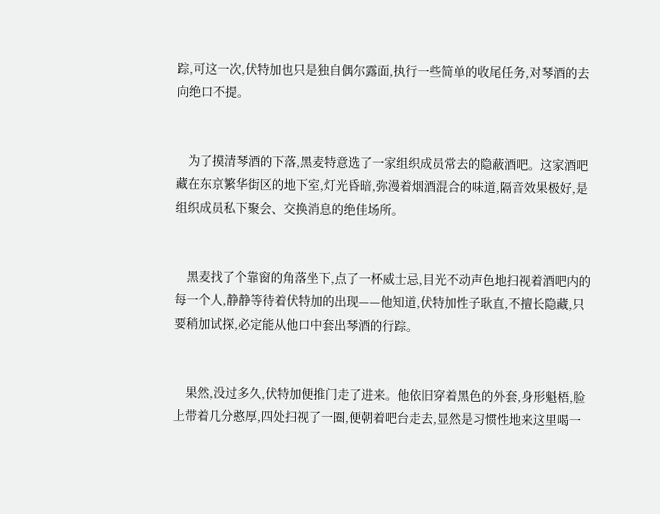踪,可这一次,伏特加也只是独自偶尔露面,执行一些简单的收尾任务,对琴酒的去向绝口不提。


    为了摸清琴酒的下落,黑麦特意选了一家组织成员常去的隐蔽酒吧。这家酒吧藏在东京繁华街区的地下室,灯光昏暗,弥漫着烟酒混合的味道,隔音效果极好,是组织成员私下聚会、交换消息的绝佳场所。


    黑麦找了个靠窗的角落坐下,点了一杯威士忌,目光不动声色地扫视着酒吧内的每一个人,静静等待着伏特加的出现——他知道,伏特加性子耿直,不擅长隐藏,只要稍加试探,必定能从他口中套出琴酒的行踪。


    果然,没过多久,伏特加便推门走了进来。他依旧穿着黑色的外套,身形魁梧,脸上带着几分憨厚,四处扫视了一圈,便朝着吧台走去,显然是习惯性地来这里喝一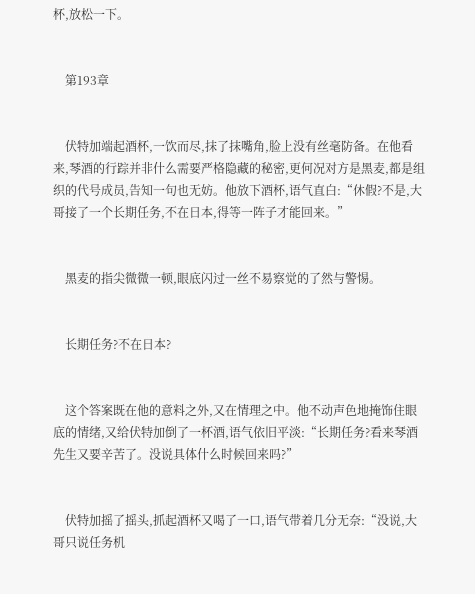杯,放松一下。


    第193章


    伏特加端起酒杯,一饮而尽,抹了抹嘴角,脸上没有丝毫防备。在他看来,琴酒的行踪并非什么需要严格隐藏的秘密,更何况对方是黑麦,都是组织的代号成员,告知一句也无妨。他放下酒杯,语气直白:“休假?不是,大哥接了一个长期任务,不在日本,得等一阵子才能回来。”


    黑麦的指尖微微一顿,眼底闪过一丝不易察觉的了然与警惕。


    长期任务?不在日本?


    这个答案既在他的意料之外,又在情理之中。他不动声色地掩饰住眼底的情绪,又给伏特加倒了一杯酒,语气依旧平淡:“长期任务?看来琴酒先生又要辛苦了。没说具体什么时候回来吗?”


    伏特加摇了摇头,抓起酒杯又喝了一口,语气带着几分无奈:“没说,大哥只说任务机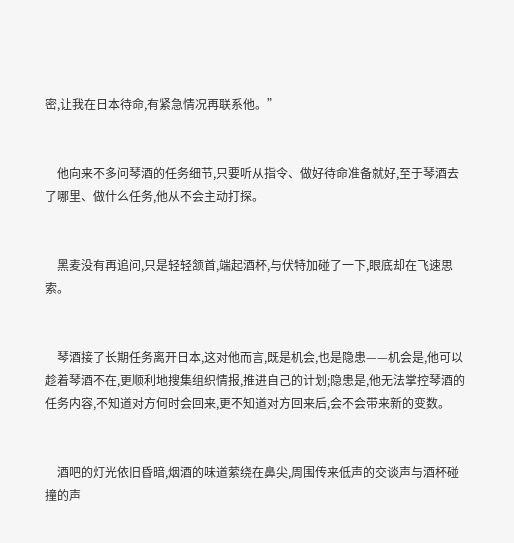密,让我在日本待命,有紧急情况再联系他。”


    他向来不多问琴酒的任务细节,只要听从指令、做好待命准备就好,至于琴酒去了哪里、做什么任务,他从不会主动打探。


    黑麦没有再追问,只是轻轻颔首,端起酒杯,与伏特加碰了一下,眼底却在飞速思索。


    琴酒接了长期任务离开日本,这对他而言,既是机会,也是隐患——机会是,他可以趁着琴酒不在,更顺利地搜集组织情报,推进自己的计划;隐患是,他无法掌控琴酒的任务内容,不知道对方何时会回来,更不知道对方回来后,会不会带来新的变数。


    酒吧的灯光依旧昏暗,烟酒的味道萦绕在鼻尖,周围传来低声的交谈声与酒杯碰撞的声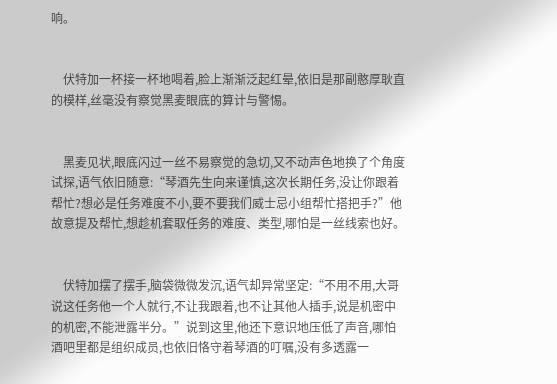响。


    伏特加一杯接一杯地喝着,脸上渐渐泛起红晕,依旧是那副憨厚耿直的模样,丝毫没有察觉黑麦眼底的算计与警惕。


    黑麦见状,眼底闪过一丝不易察觉的急切,又不动声色地换了个角度试探,语气依旧随意:“琴酒先生向来谨慎,这次长期任务,没让你跟着帮忙?想必是任务难度不小,要不要我们威士忌小组帮忙搭把手?”他故意提及帮忙,想趁机套取任务的难度、类型,哪怕是一丝线索也好。


    伏特加摆了摆手,脑袋微微发沉,语气却异常坚定:“不用不用,大哥说这任务他一个人就行,不让我跟着,也不让其他人插手,说是机密中的机密,不能泄露半分。”说到这里,他还下意识地压低了声音,哪怕酒吧里都是组织成员,也依旧恪守着琴酒的叮嘱,没有多透露一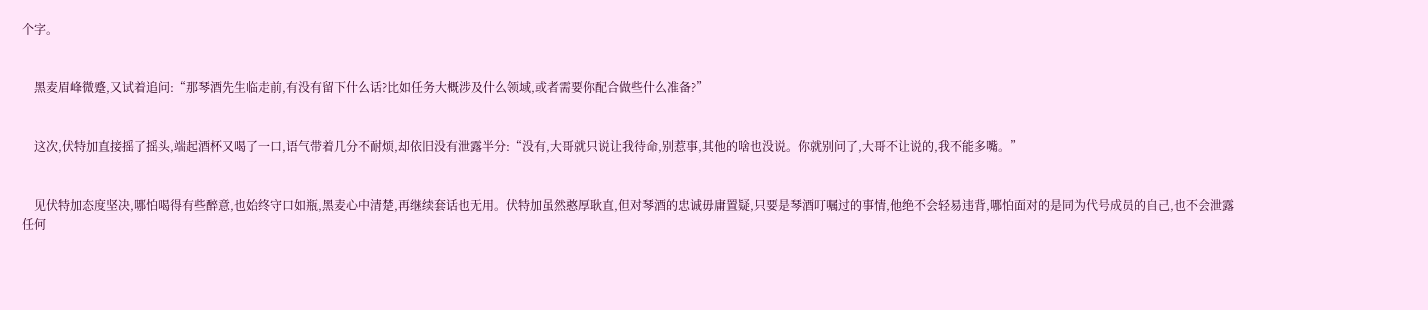个字。


    黑麦眉峰微蹙,又试着追问:“那琴酒先生临走前,有没有留下什么话?比如任务大概涉及什么领域,或者需要你配合做些什么准备?”


    这次,伏特加直接摇了摇头,端起酒杯又喝了一口,语气带着几分不耐烦,却依旧没有泄露半分:“没有,大哥就只说让我待命,别惹事,其他的啥也没说。你就别问了,大哥不让说的,我不能多嘴。”


    见伏特加态度坚决,哪怕喝得有些醉意,也始终守口如瓶,黑麦心中清楚,再继续套话也无用。伏特加虽然憨厚耿直,但对琴酒的忠诚毋庸置疑,只要是琴酒叮嘱过的事情,他绝不会轻易违背,哪怕面对的是同为代号成员的自己,也不会泄露任何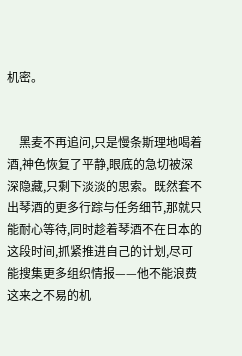机密。


    黑麦不再追问,只是慢条斯理地喝着酒,神色恢复了平静,眼底的急切被深深隐藏,只剩下淡淡的思索。既然套不出琴酒的更多行踪与任务细节,那就只能耐心等待,同时趁着琴酒不在日本的这段时间,抓紧推进自己的计划,尽可能搜集更多组织情报——他不能浪费这来之不易的机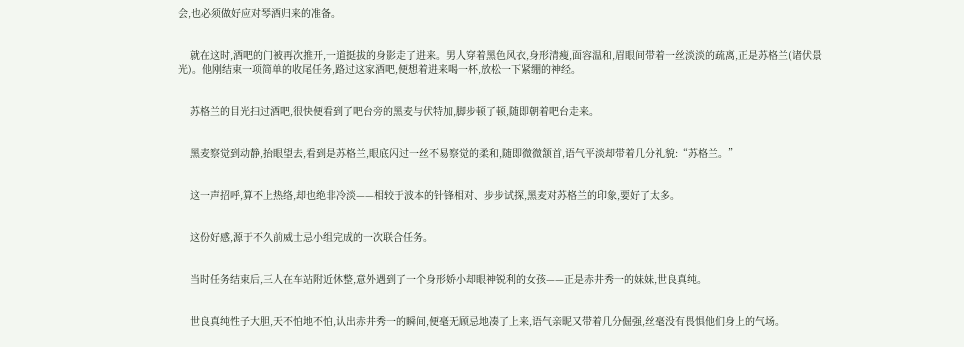会,也必须做好应对琴酒归来的准备。


    就在这时,酒吧的门被再次推开,一道挺拔的身影走了进来。男人穿着黑色风衣,身形清瘦,面容温和,眉眼间带着一丝淡淡的疏离,正是苏格兰(诸伏景光)。他刚结束一项简单的收尾任务,路过这家酒吧,便想着进来喝一杯,放松一下紧绷的神经。


    苏格兰的目光扫过酒吧,很快便看到了吧台旁的黑麦与伏特加,脚步顿了顿,随即朝着吧台走来。


    黑麦察觉到动静,抬眼望去,看到是苏格兰,眼底闪过一丝不易察觉的柔和,随即微微颔首,语气平淡却带着几分礼貌:“苏格兰。”


    这一声招呼,算不上热络,却也绝非冷淡——相较于波本的针锋相对、步步试探,黑麦对苏格兰的印象,要好了太多。


    这份好感,源于不久前威士忌小组完成的一次联合任务。


    当时任务结束后,三人在车站附近休整,意外遇到了一个身形娇小却眼神锐利的女孩——正是赤井秀一的妹妹,世良真纯。


    世良真纯性子大胆,天不怕地不怕,认出赤井秀一的瞬间,便毫无顾忌地凑了上来,语气亲昵又带着几分倔强,丝毫没有畏惧他们身上的气场。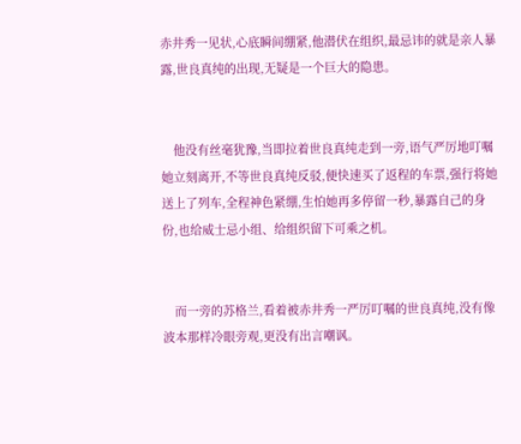赤井秀一见状,心底瞬间绷紧,他潜伏在组织,最忌讳的就是亲人暴露,世良真纯的出现,无疑是一个巨大的隐患。


    他没有丝毫犹豫,当即拉着世良真纯走到一旁,语气严厉地叮嘱她立刻离开,不等世良真纯反驳,便快速买了返程的车票,强行将她送上了列车,全程神色紧绷,生怕她再多停留一秒,暴露自己的身份,也给威士忌小组、给组织留下可乘之机。


    而一旁的苏格兰,看着被赤井秀一严厉叮嘱的世良真纯,没有像波本那样冷眼旁观,更没有出言嘲讽。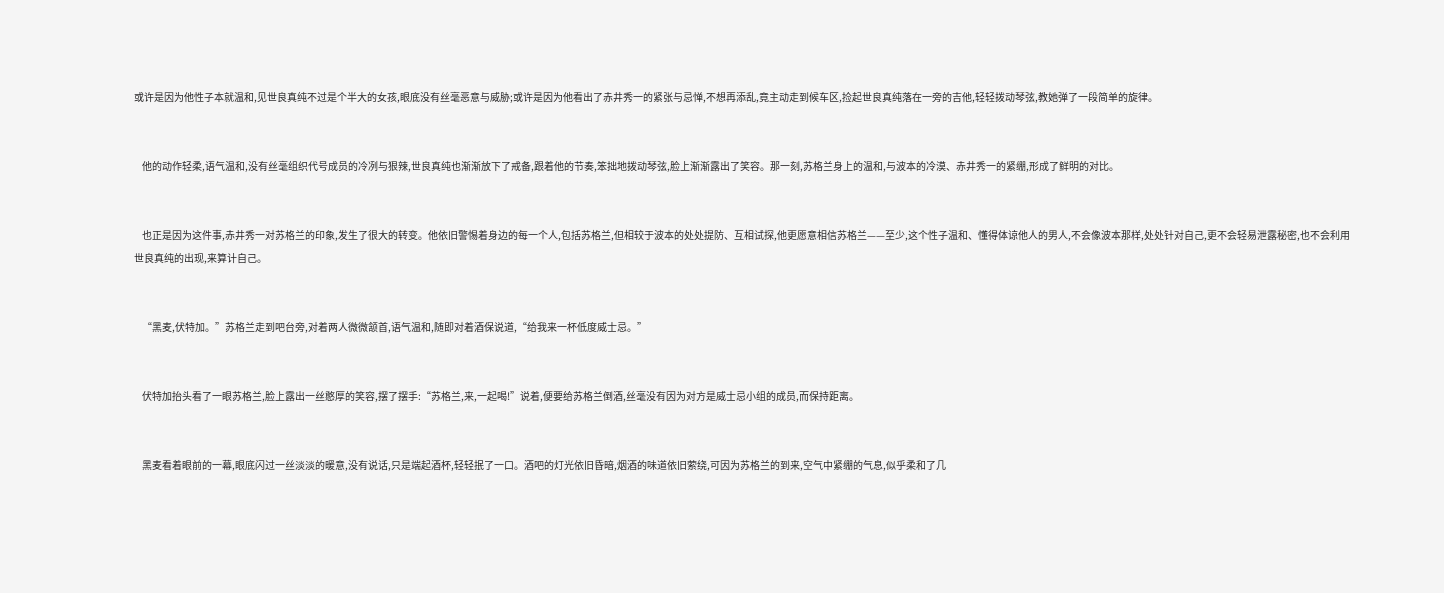或许是因为他性子本就温和,见世良真纯不过是个半大的女孩,眼底没有丝毫恶意与威胁;或许是因为他看出了赤井秀一的紧张与忌惮,不想再添乱,竟主动走到候车区,捡起世良真纯落在一旁的吉他,轻轻拨动琴弦,教她弹了一段简单的旋律。


    他的动作轻柔,语气温和,没有丝毫组织代号成员的冷冽与狠辣,世良真纯也渐渐放下了戒备,跟着他的节奏,笨拙地拨动琴弦,脸上渐渐露出了笑容。那一刻,苏格兰身上的温和,与波本的冷漠、赤井秀一的紧绷,形成了鲜明的对比。


    也正是因为这件事,赤井秀一对苏格兰的印象,发生了很大的转变。他依旧警惕着身边的每一个人,包括苏格兰,但相较于波本的处处提防、互相试探,他更愿意相信苏格兰——至少,这个性子温和、懂得体谅他人的男人,不会像波本那样,处处针对自己,更不会轻易泄露秘密,也不会利用世良真纯的出现,来算计自己。


    “黑麦,伏特加。”苏格兰走到吧台旁,对着两人微微颔首,语气温和,随即对着酒保说道,“给我来一杯低度威士忌。”


    伏特加抬头看了一眼苏格兰,脸上露出一丝憨厚的笑容,摆了摆手:“苏格兰,来,一起喝!”说着,便要给苏格兰倒酒,丝毫没有因为对方是威士忌小组的成员,而保持距离。


    黑麦看着眼前的一幕,眼底闪过一丝淡淡的暖意,没有说话,只是端起酒杯,轻轻抿了一口。酒吧的灯光依旧昏暗,烟酒的味道依旧萦绕,可因为苏格兰的到来,空气中紧绷的气息,似乎柔和了几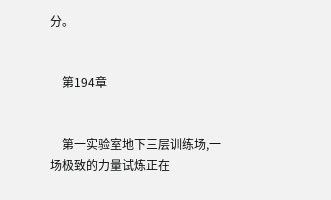分。


    第194章


    第一实验室地下三层训练场,一场极致的力量试炼正在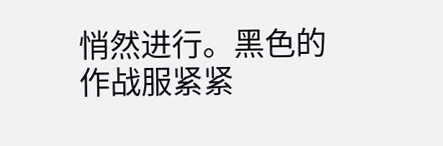悄然进行。黑色的作战服紧紧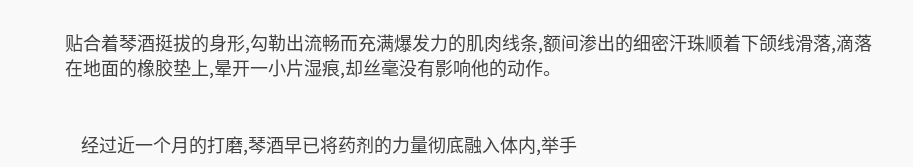贴合着琴酒挺拔的身形,勾勒出流畅而充满爆发力的肌肉线条,额间渗出的细密汗珠顺着下颌线滑落,滴落在地面的橡胶垫上,晕开一小片湿痕,却丝毫没有影响他的动作。


    经过近一个月的打磨,琴酒早已将药剂的力量彻底融入体内,举手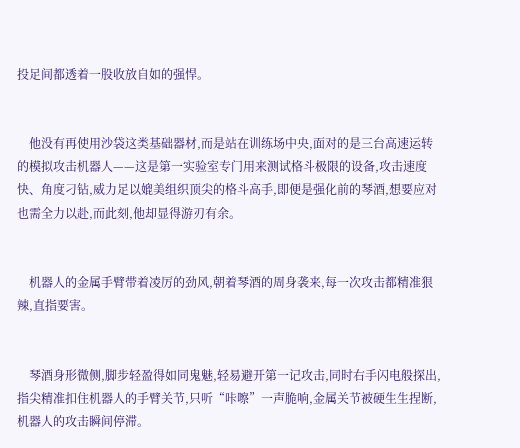投足间都透着一股收放自如的强悍。


    他没有再使用沙袋这类基础器材,而是站在训练场中央,面对的是三台高速运转的模拟攻击机器人——这是第一实验室专门用来测试格斗极限的设备,攻击速度快、角度刁钻,威力足以媲美组织顶尖的格斗高手,即便是强化前的琴酒,想要应对也需全力以赴,而此刻,他却显得游刃有余。


    机器人的金属手臂带着凌厉的劲风,朝着琴酒的周身袭来,每一次攻击都精准狠辣,直指要害。


    琴酒身形微侧,脚步轻盈得如同鬼魅,轻易避开第一记攻击,同时右手闪电般探出,指尖精准扣住机器人的手臂关节,只听“咔嚓”一声脆响,金属关节被硬生生捏断,机器人的攻击瞬间停滞。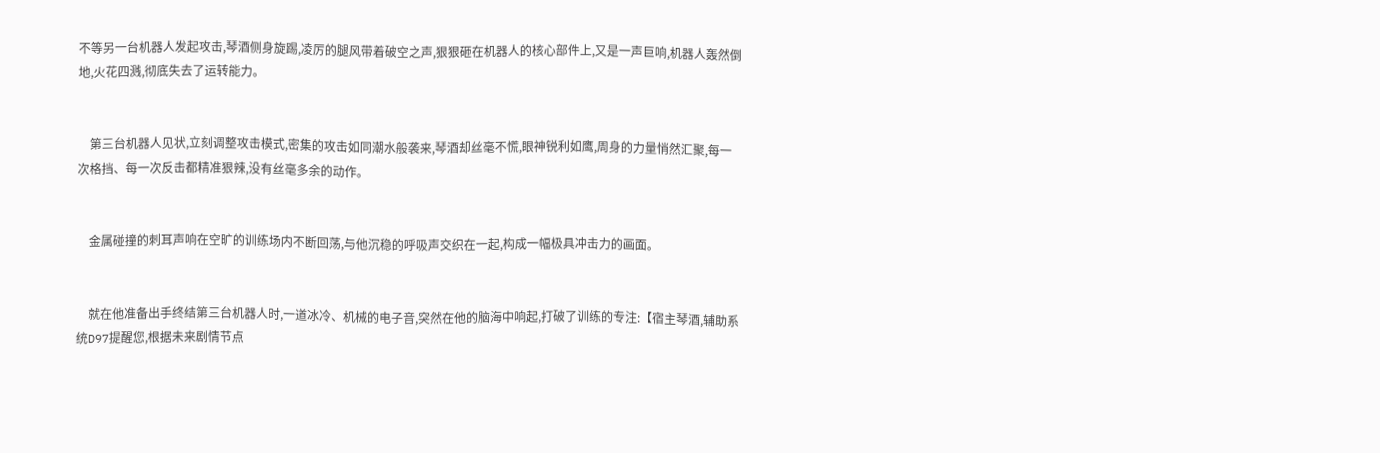不等另一台机器人发起攻击,琴酒侧身旋踢,凌厉的腿风带着破空之声,狠狠砸在机器人的核心部件上,又是一声巨响,机器人轰然倒地,火花四溅,彻底失去了运转能力。


    第三台机器人见状,立刻调整攻击模式,密集的攻击如同潮水般袭来,琴酒却丝毫不慌,眼神锐利如鹰,周身的力量悄然汇聚,每一次格挡、每一次反击都精准狠辣,没有丝毫多余的动作。


    金属碰撞的刺耳声响在空旷的训练场内不断回荡,与他沉稳的呼吸声交织在一起,构成一幅极具冲击力的画面。


    就在他准备出手终结第三台机器人时,一道冰冷、机械的电子音,突然在他的脑海中响起,打破了训练的专注:【宿主琴酒,辅助系统D97提醒您,根据未来剧情节点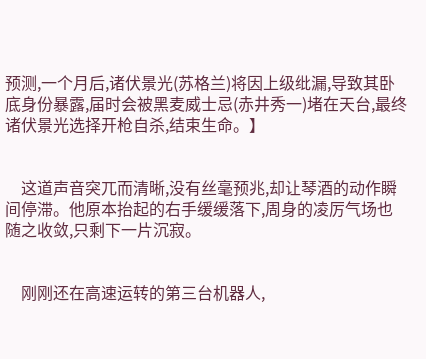预测,一个月后,诸伏景光(苏格兰)将因上级纰漏,导致其卧底身份暴露,届时会被黑麦威士忌(赤井秀一)堵在天台,最终诸伏景光选择开枪自杀,结束生命。】


    这道声音突兀而清晰,没有丝毫预兆,却让琴酒的动作瞬间停滞。他原本抬起的右手缓缓落下,周身的凌厉气场也随之收敛,只剩下一片沉寂。


    刚刚还在高速运转的第三台机器人,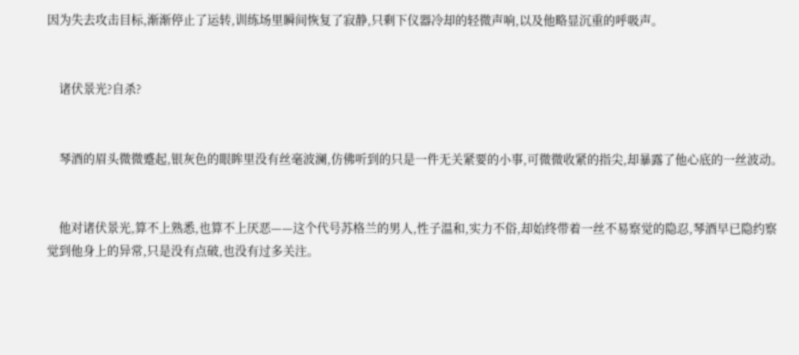因为失去攻击目标,渐渐停止了运转,训练场里瞬间恢复了寂静,只剩下仪器冷却的轻微声响,以及他略显沉重的呼吸声。


    诸伏景光?自杀?


    琴酒的眉头微微蹙起,银灰色的眼眸里没有丝毫波澜,仿佛听到的只是一件无关紧要的小事,可微微收紧的指尖,却暴露了他心底的一丝波动。


    他对诸伏景光,算不上熟悉,也算不上厌恶——这个代号苏格兰的男人,性子温和,实力不俗,却始终带着一丝不易察觉的隐忍,琴酒早已隐约察觉到他身上的异常,只是没有点破,也没有过多关注。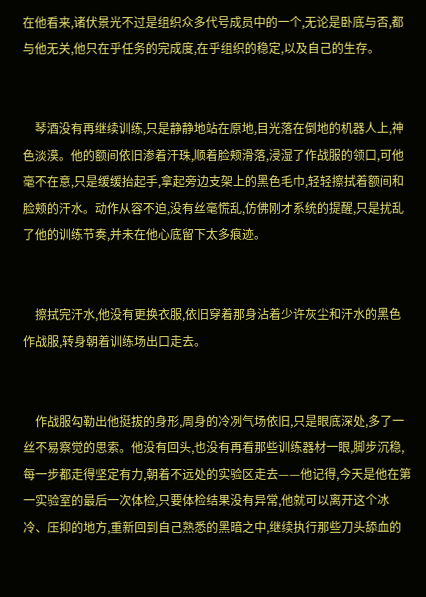在他看来,诸伏景光不过是组织众多代号成员中的一个,无论是卧底与否,都与他无关,他只在乎任务的完成度,在乎组织的稳定,以及自己的生存。


    琴酒没有再继续训练,只是静静地站在原地,目光落在倒地的机器人上,神色淡漠。他的额间依旧渗着汗珠,顺着脸颊滑落,浸湿了作战服的领口,可他毫不在意,只是缓缓抬起手,拿起旁边支架上的黑色毛巾,轻轻擦拭着额间和脸颊的汗水。动作从容不迫,没有丝毫慌乱,仿佛刚才系统的提醒,只是扰乱了他的训练节奏,并未在他心底留下太多痕迹。


    擦拭完汗水,他没有更换衣服,依旧穿着那身沾着少许灰尘和汗水的黑色作战服,转身朝着训练场出口走去。


    作战服勾勒出他挺拔的身形,周身的冷冽气场依旧,只是眼底深处,多了一丝不易察觉的思索。他没有回头,也没有再看那些训练器材一眼,脚步沉稳,每一步都走得坚定有力,朝着不远处的实验区走去——他记得,今天是他在第一实验室的最后一次体检,只要体检结果没有异常,他就可以离开这个冰冷、压抑的地方,重新回到自己熟悉的黑暗之中,继续执行那些刀头舔血的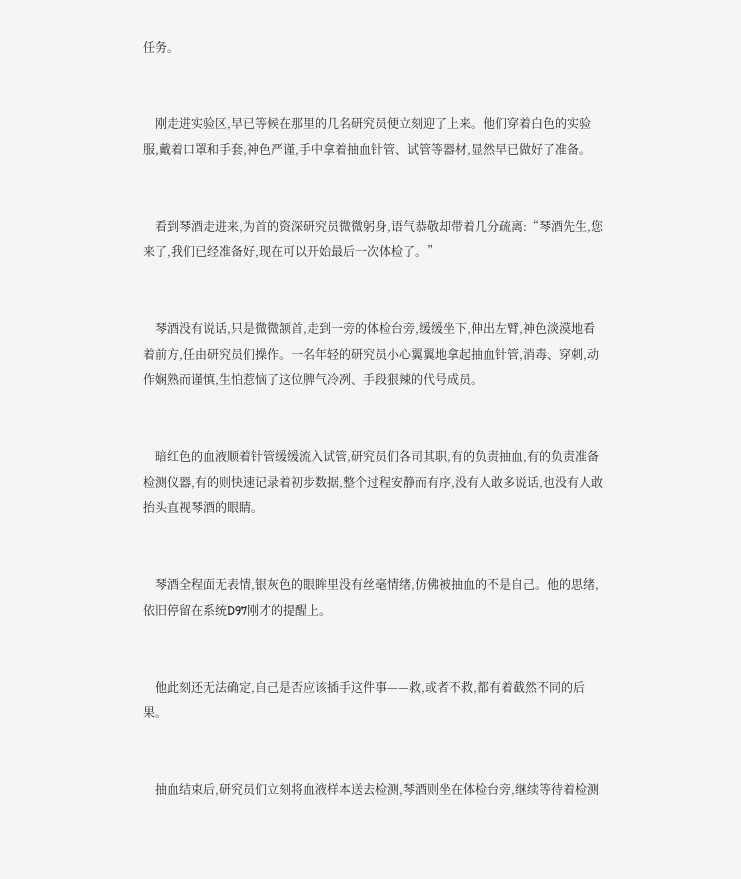任务。


    刚走进实验区,早已等候在那里的几名研究员便立刻迎了上来。他们穿着白色的实验服,戴着口罩和手套,神色严谨,手中拿着抽血针管、试管等器材,显然早已做好了准备。


    看到琴酒走进来,为首的资深研究员微微躬身,语气恭敬却带着几分疏离:“琴酒先生,您来了,我们已经准备好,现在可以开始最后一次体检了。”


    琴酒没有说话,只是微微颔首,走到一旁的体检台旁,缓缓坐下,伸出左臂,神色淡漠地看着前方,任由研究员们操作。一名年轻的研究员小心翼翼地拿起抽血针管,消毒、穿刺,动作娴熟而谨慎,生怕惹恼了这位脾气冷冽、手段狠辣的代号成员。


    暗红色的血液顺着针管缓缓流入试管,研究员们各司其职,有的负责抽血,有的负责准备检测仪器,有的则快速记录着初步数据,整个过程安静而有序,没有人敢多说话,也没有人敢抬头直视琴酒的眼睛。


    琴酒全程面无表情,银灰色的眼眸里没有丝毫情绪,仿佛被抽血的不是自己。他的思绪,依旧停留在系统D97刚才的提醒上。


    他此刻还无法确定,自己是否应该插手这件事——救,或者不救,都有着截然不同的后果。


    抽血结束后,研究员们立刻将血液样本送去检测,琴酒则坐在体检台旁,继续等待着检测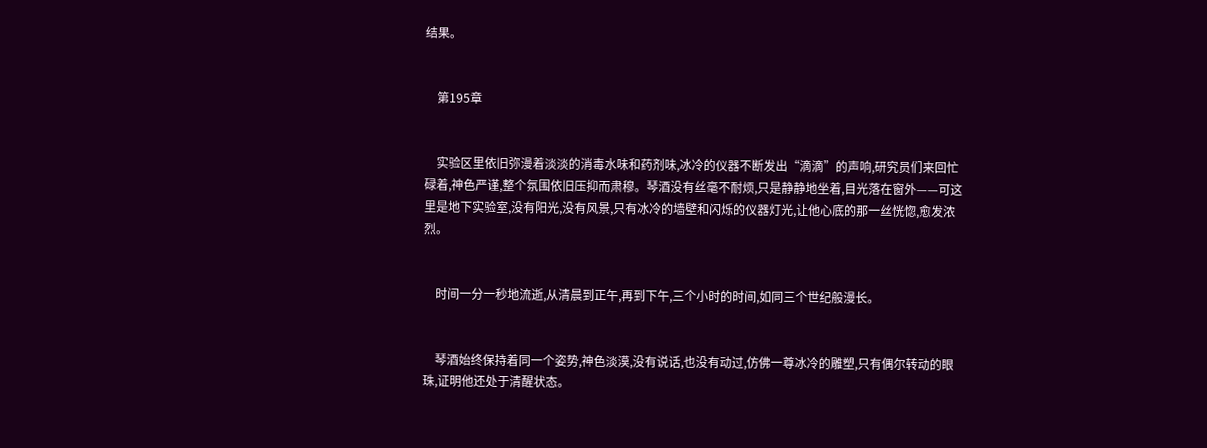结果。


    第195章


    实验区里依旧弥漫着淡淡的消毒水味和药剂味,冰冷的仪器不断发出“滴滴”的声响,研究员们来回忙碌着,神色严谨,整个氛围依旧压抑而肃穆。琴酒没有丝毫不耐烦,只是静静地坐着,目光落在窗外——可这里是地下实验室,没有阳光,没有风景,只有冰冷的墙壁和闪烁的仪器灯光,让他心底的那一丝恍惚,愈发浓烈。


    时间一分一秒地流逝,从清晨到正午,再到下午,三个小时的时间,如同三个世纪般漫长。


    琴酒始终保持着同一个姿势,神色淡漠,没有说话,也没有动过,仿佛一尊冰冷的雕塑,只有偶尔转动的眼珠,证明他还处于清醒状态。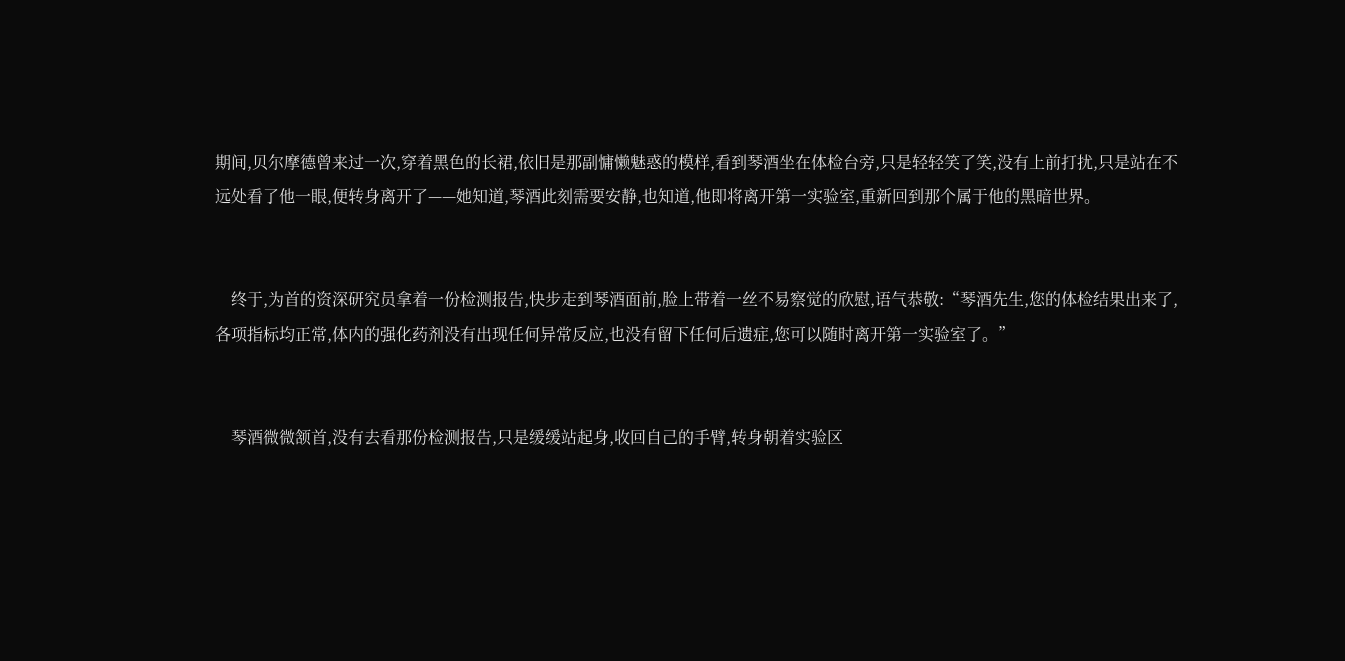期间,贝尔摩德曾来过一次,穿着黑色的长裙,依旧是那副慵懒魅惑的模样,看到琴酒坐在体检台旁,只是轻轻笑了笑,没有上前打扰,只是站在不远处看了他一眼,便转身离开了——她知道,琴酒此刻需要安静,也知道,他即将离开第一实验室,重新回到那个属于他的黑暗世界。


    终于,为首的资深研究员拿着一份检测报告,快步走到琴酒面前,脸上带着一丝不易察觉的欣慰,语气恭敬:“琴酒先生,您的体检结果出来了,各项指标均正常,体内的强化药剂没有出现任何异常反应,也没有留下任何后遗症,您可以随时离开第一实验室了。”


    琴酒微微颔首,没有去看那份检测报告,只是缓缓站起身,收回自己的手臂,转身朝着实验区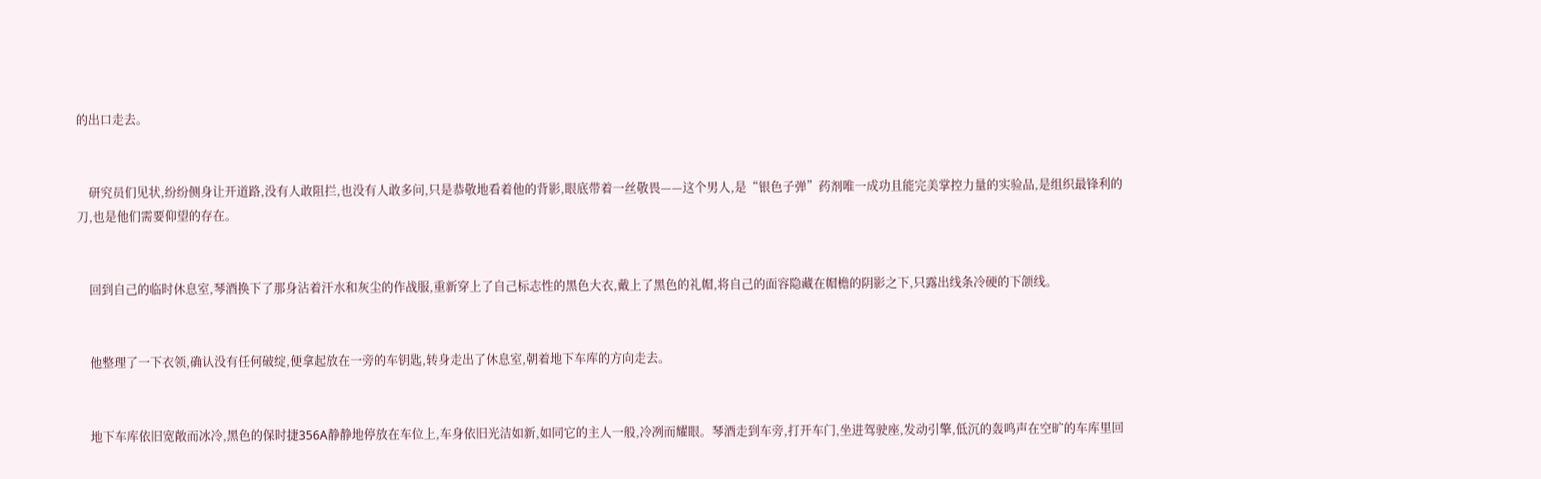的出口走去。


    研究员们见状,纷纷侧身让开道路,没有人敢阻拦,也没有人敢多问,只是恭敬地看着他的背影,眼底带着一丝敬畏——这个男人,是“银色子弹”药剂唯一成功且能完美掌控力量的实验品,是组织最锋利的刀,也是他们需要仰望的存在。


    回到自己的临时休息室,琴酒换下了那身沾着汗水和灰尘的作战服,重新穿上了自己标志性的黑色大衣,戴上了黑色的礼帽,将自己的面容隐藏在帽檐的阴影之下,只露出线条冷硬的下颌线。


    他整理了一下衣领,确认没有任何破绽,便拿起放在一旁的车钥匙,转身走出了休息室,朝着地下车库的方向走去。


    地下车库依旧宽敞而冰冷,黑色的保时捷356A静静地停放在车位上,车身依旧光洁如新,如同它的主人一般,冷冽而耀眼。琴酒走到车旁,打开车门,坐进驾驶座,发动引擎,低沉的轰鸣声在空旷的车库里回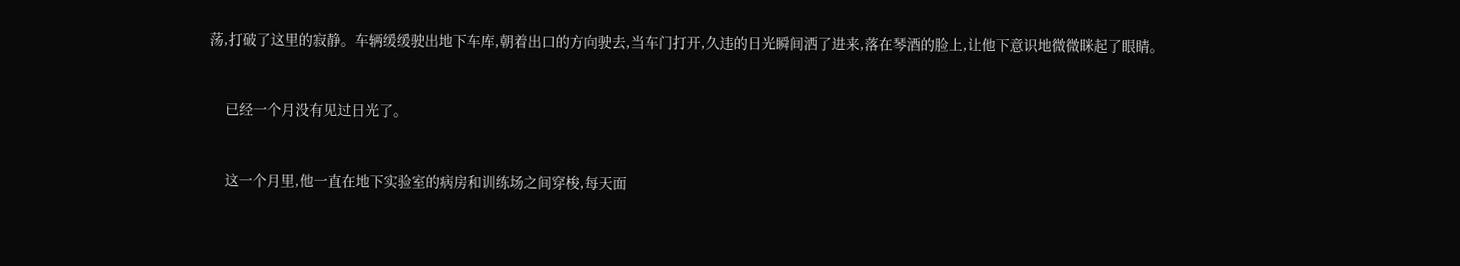荡,打破了这里的寂静。车辆缓缓驶出地下车库,朝着出口的方向驶去,当车门打开,久违的日光瞬间洒了进来,落在琴酒的脸上,让他下意识地微微眯起了眼睛。


    已经一个月没有见过日光了。


    这一个月里,他一直在地下实验室的病房和训练场之间穿梭,每天面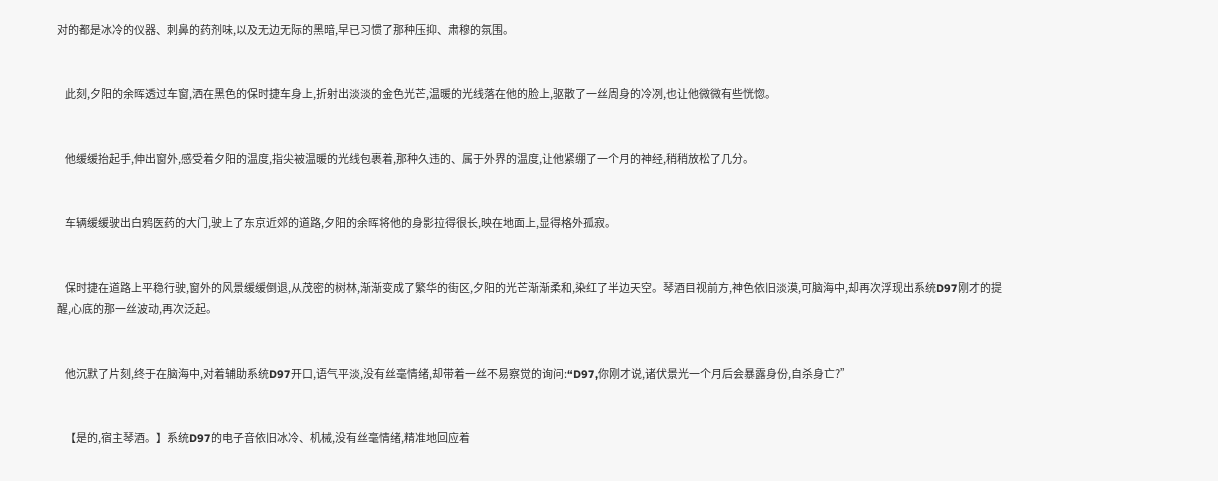对的都是冰冷的仪器、刺鼻的药剂味,以及无边无际的黑暗,早已习惯了那种压抑、肃穆的氛围。


    此刻,夕阳的余晖透过车窗,洒在黑色的保时捷车身上,折射出淡淡的金色光芒,温暖的光线落在他的脸上,驱散了一丝周身的冷冽,也让他微微有些恍惚。


    他缓缓抬起手,伸出窗外,感受着夕阳的温度,指尖被温暖的光线包裹着,那种久违的、属于外界的温度,让他紧绷了一个月的神经,稍稍放松了几分。


    车辆缓缓驶出白鸦医药的大门,驶上了东京近郊的道路,夕阳的余晖将他的身影拉得很长,映在地面上,显得格外孤寂。


    保时捷在道路上平稳行驶,窗外的风景缓缓倒退,从茂密的树林,渐渐变成了繁华的街区,夕阳的光芒渐渐柔和,染红了半边天空。琴酒目视前方,神色依旧淡漠,可脑海中,却再次浮现出系统D97刚才的提醒,心底的那一丝波动,再次泛起。


    他沉默了片刻,终于在脑海中,对着辅助系统D97开口,语气平淡,没有丝毫情绪,却带着一丝不易察觉的询问:“D97,你刚才说,诸伏景光一个月后会暴露身份,自杀身亡?”


    【是的,宿主琴酒。】系统D97的电子音依旧冰冷、机械,没有丝毫情绪,精准地回应着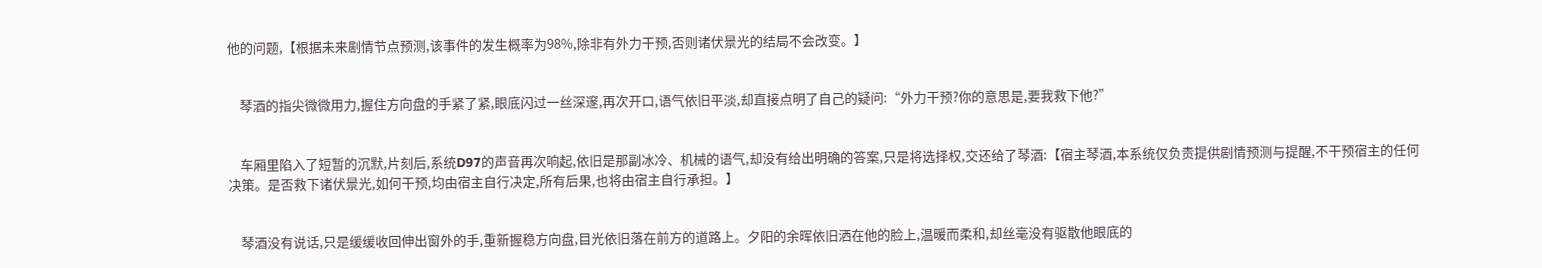他的问题,【根据未来剧情节点预测,该事件的发生概率为98%,除非有外力干预,否则诸伏景光的结局不会改变。】


    琴酒的指尖微微用力,握住方向盘的手紧了紧,眼底闪过一丝深邃,再次开口,语气依旧平淡,却直接点明了自己的疑问:“外力干预?你的意思是,要我救下他?”


    车厢里陷入了短暂的沉默,片刻后,系统D97的声音再次响起,依旧是那副冰冷、机械的语气,却没有给出明确的答案,只是将选择权,交还给了琴酒:【宿主琴酒,本系统仅负责提供剧情预测与提醒,不干预宿主的任何决策。是否救下诸伏景光,如何干预,均由宿主自行决定,所有后果,也将由宿主自行承担。】


    琴酒没有说话,只是缓缓收回伸出窗外的手,重新握稳方向盘,目光依旧落在前方的道路上。夕阳的余晖依旧洒在他的脸上,温暖而柔和,却丝毫没有驱散他眼底的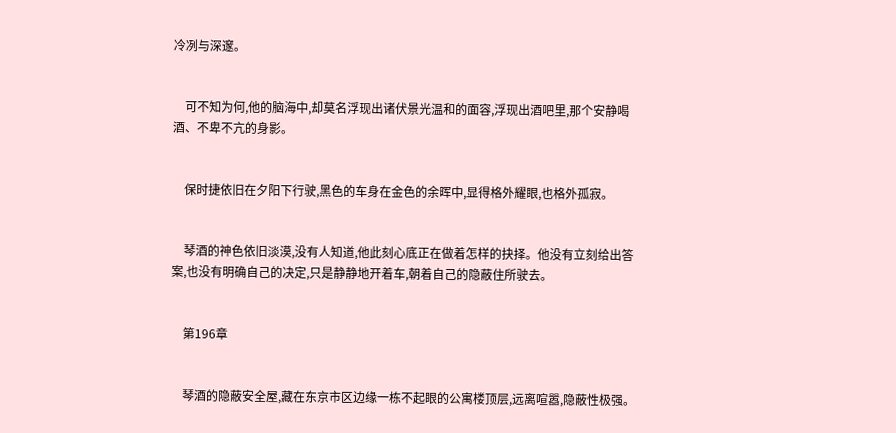冷冽与深邃。


    可不知为何,他的脑海中,却莫名浮现出诸伏景光温和的面容,浮现出酒吧里,那个安静喝酒、不卑不亢的身影。


    保时捷依旧在夕阳下行驶,黑色的车身在金色的余晖中,显得格外耀眼,也格外孤寂。


    琴酒的神色依旧淡漠,没有人知道,他此刻心底正在做着怎样的抉择。他没有立刻给出答案,也没有明确自己的决定,只是静静地开着车,朝着自己的隐蔽住所驶去。


    第196章


    琴酒的隐蔽安全屋,藏在东京市区边缘一栋不起眼的公寓楼顶层,远离喧嚣,隐蔽性极强。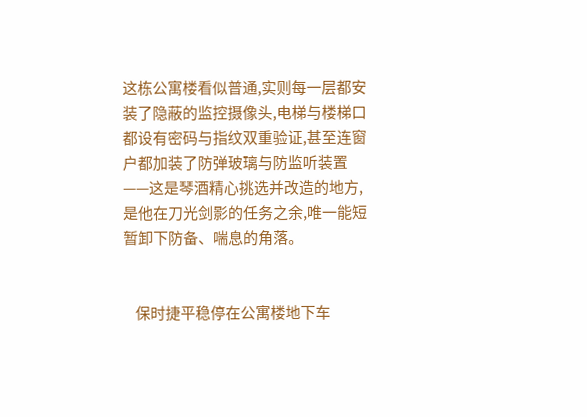这栋公寓楼看似普通,实则每一层都安装了隐蔽的监控摄像头,电梯与楼梯口都设有密码与指纹双重验证,甚至连窗户都加装了防弹玻璃与防监听装置——这是琴酒精心挑选并改造的地方,是他在刀光剑影的任务之余,唯一能短暂卸下防备、喘息的角落。


    保时捷平稳停在公寓楼地下车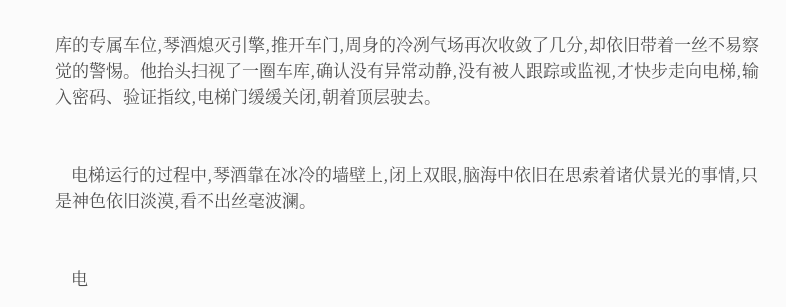库的专属车位,琴酒熄灭引擎,推开车门,周身的冷冽气场再次收敛了几分,却依旧带着一丝不易察觉的警惕。他抬头扫视了一圈车库,确认没有异常动静,没有被人跟踪或监视,才快步走向电梯,输入密码、验证指纹,电梯门缓缓关闭,朝着顶层驶去。


    电梯运行的过程中,琴酒靠在冰冷的墙壁上,闭上双眼,脑海中依旧在思索着诸伏景光的事情,只是神色依旧淡漠,看不出丝毫波澜。


    电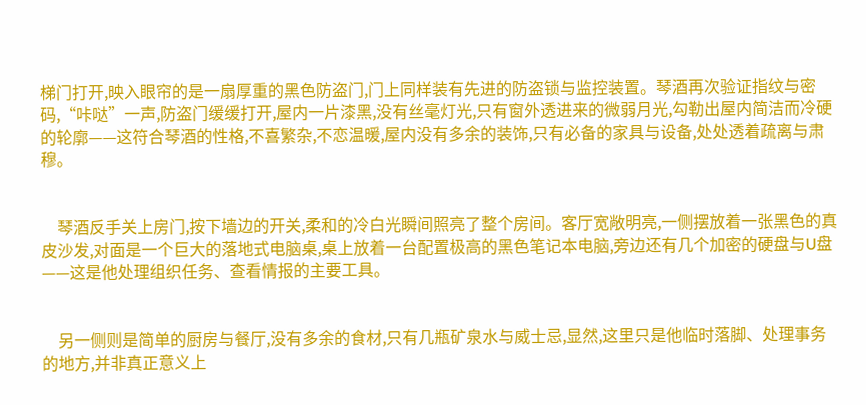梯门打开,映入眼帘的是一扇厚重的黑色防盗门,门上同样装有先进的防盗锁与监控装置。琴酒再次验证指纹与密码,“咔哒”一声,防盗门缓缓打开,屋内一片漆黑,没有丝毫灯光,只有窗外透进来的微弱月光,勾勒出屋内简洁而冷硬的轮廓——这符合琴酒的性格,不喜繁杂,不恋温暖,屋内没有多余的装饰,只有必备的家具与设备,处处透着疏离与肃穆。


    琴酒反手关上房门,按下墙边的开关,柔和的冷白光瞬间照亮了整个房间。客厅宽敞明亮,一侧摆放着一张黑色的真皮沙发,对面是一个巨大的落地式电脑桌,桌上放着一台配置极高的黑色笔记本电脑,旁边还有几个加密的硬盘与U盘——这是他处理组织任务、查看情报的主要工具。


    另一侧则是简单的厨房与餐厅,没有多余的食材,只有几瓶矿泉水与威士忌,显然,这里只是他临时落脚、处理事务的地方,并非真正意义上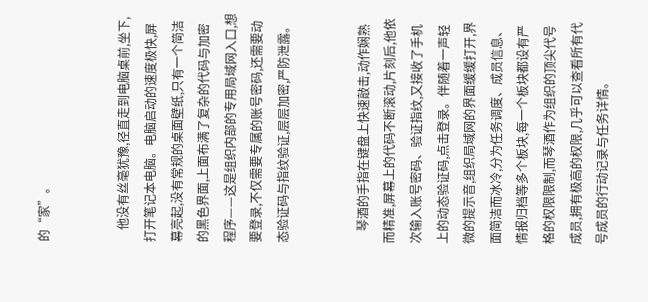的“家”。


    他没有丝毫犹豫,径直走到电脑桌前,坐下,打开笔记本电脑。电脑启动的速度极快,屏幕亮起,没有常规的桌面壁纸,只有一个简洁的黑色界面,上面布满了复杂的代码与加密程序——这是组织内部的专用局域网入口,想要登录,不仅需要专属的账号密码,还需要动态验证码与指纹验证,层层加密,严防泄露。


    琴酒的手指在键盘上快速敲击,动作娴熟而精准,屏幕上的代码不断滚动,片刻后,他依次输入账号密码、验证指纹,又接收了手机上的动态验证码,点击登录。伴随着一声轻微的提示音,组织局域网的界面缓缓打开,界面简洁而冰冷,分为任务调度、成员信息、情报归档等多个板块,每一个板块都设有严格的权限限制,而琴酒作为组织的顶尖代号成员,拥有极高的权限,几乎可以查看所有代号成员的行动记录与任务详情。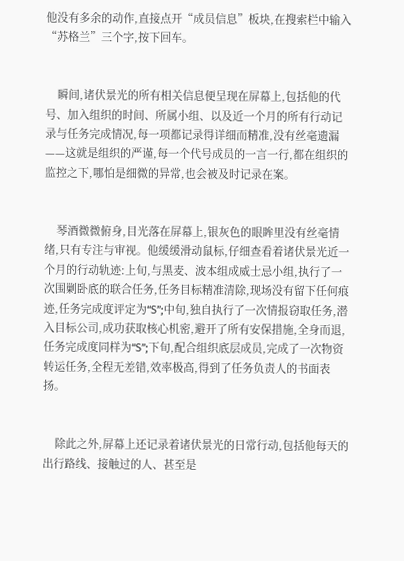他没有多余的动作,直接点开“成员信息”板块,在搜索栏中输入“苏格兰”三个字,按下回车。


    瞬间,诸伏景光的所有相关信息便呈现在屏幕上,包括他的代号、加入组织的时间、所属小组、以及近一个月的所有行动记录与任务完成情况,每一项都记录得详细而精准,没有丝毫遗漏——这就是组织的严谨,每一个代号成员的一言一行,都在组织的监控之下,哪怕是细微的异常,也会被及时记录在案。


    琴酒微微俯身,目光落在屏幕上,银灰色的眼眸里没有丝毫情绪,只有专注与审视。他缓缓滑动鼠标,仔细查看着诸伏景光近一个月的行动轨迹:上旬,与黑麦、波本组成威士忌小组,执行了一次围剿卧底的联合任务,任务目标精准清除,现场没有留下任何痕迹,任务完成度评定为“S”;中旬,独自执行了一次情报窃取任务,潜入目标公司,成功获取核心机密,避开了所有安保措施,全身而退,任务完成度同样为“S”;下旬,配合组织底层成员,完成了一次物资转运任务,全程无差错,效率极高,得到了任务负责人的书面表扬。


    除此之外,屏幕上还记录着诸伏景光的日常行动,包括他每天的出行路线、接触过的人、甚至是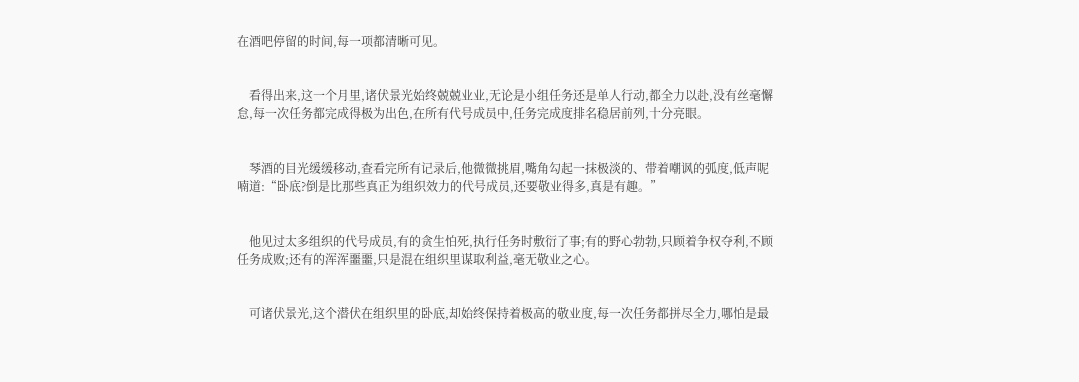在酒吧停留的时间,每一项都清晰可见。


    看得出来,这一个月里,诸伏景光始终兢兢业业,无论是小组任务还是单人行动,都全力以赴,没有丝毫懈怠,每一次任务都完成得极为出色,在所有代号成员中,任务完成度排名稳居前列,十分亮眼。


    琴酒的目光缓缓移动,查看完所有记录后,他微微挑眉,嘴角勾起一抹极淡的、带着嘲讽的弧度,低声呢喃道:“卧底?倒是比那些真正为组织效力的代号成员,还要敬业得多,真是有趣。”


    他见过太多组织的代号成员,有的贪生怕死,执行任务时敷衍了事;有的野心勃勃,只顾着争权夺利,不顾任务成败;还有的浑浑噩噩,只是混在组织里谋取利益,毫无敬业之心。


    可诸伏景光,这个潜伏在组织里的卧底,却始终保持着极高的敬业度,每一次任务都拼尽全力,哪怕是最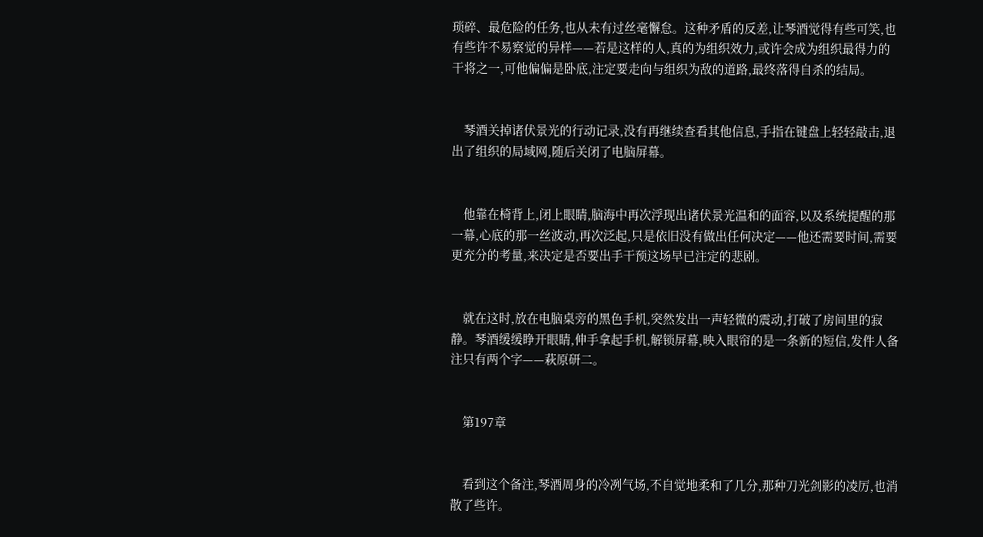琐碎、最危险的任务,也从未有过丝毫懈怠。这种矛盾的反差,让琴酒觉得有些可笑,也有些许不易察觉的异样——若是这样的人,真的为组织效力,或许会成为组织最得力的干将之一,可他偏偏是卧底,注定要走向与组织为敌的道路,最终落得自杀的结局。


    琴酒关掉诸伏景光的行动记录,没有再继续查看其他信息,手指在键盘上轻轻敲击,退出了组织的局域网,随后关闭了电脑屏幕。


    他靠在椅背上,闭上眼睛,脑海中再次浮现出诸伏景光温和的面容,以及系统提醒的那一幕,心底的那一丝波动,再次泛起,只是依旧没有做出任何决定——他还需要时间,需要更充分的考量,来决定是否要出手干预这场早已注定的悲剧。


    就在这时,放在电脑桌旁的黑色手机,突然发出一声轻微的震动,打破了房间里的寂静。琴酒缓缓睁开眼睛,伸手拿起手机,解锁屏幕,映入眼帘的是一条新的短信,发件人备注只有两个字——萩原研二。


    第197章


    看到这个备注,琴酒周身的冷冽气场,不自觉地柔和了几分,那种刀光剑影的凌厉,也消散了些许。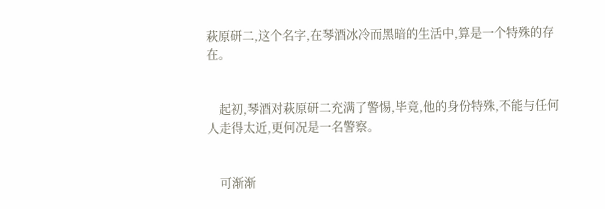萩原研二,这个名字,在琴酒冰冷而黑暗的生活中,算是一个特殊的存在。


    起初,琴酒对萩原研二充满了警惕,毕竟,他的身份特殊,不能与任何人走得太近,更何况是一名警察。


    可渐渐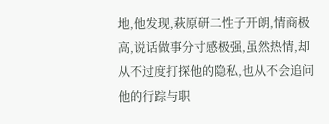地,他发现,萩原研二性子开朗,情商极高,说话做事分寸感极强,虽然热情,却从不过度打探他的隐私,也从不会追问他的行踪与职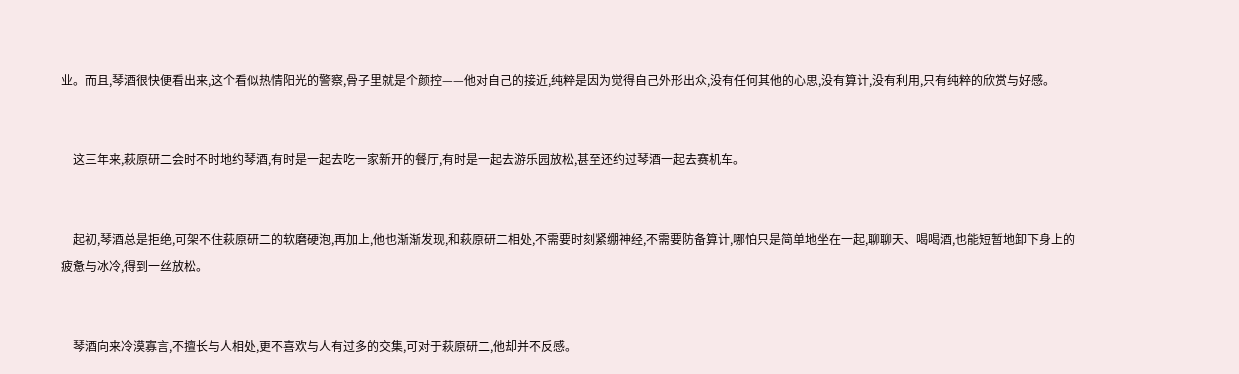业。而且,琴酒很快便看出来,这个看似热情阳光的警察,骨子里就是个颜控——他对自己的接近,纯粹是因为觉得自己外形出众,没有任何其他的心思,没有算计,没有利用,只有纯粹的欣赏与好感。


    这三年来,萩原研二会时不时地约琴酒,有时是一起去吃一家新开的餐厅,有时是一起去游乐园放松,甚至还约过琴酒一起去赛机车。


    起初,琴酒总是拒绝,可架不住萩原研二的软磨硬泡,再加上,他也渐渐发现,和萩原研二相处,不需要时刻紧绷神经,不需要防备算计,哪怕只是简单地坐在一起,聊聊天、喝喝酒,也能短暂地卸下身上的疲惫与冰冷,得到一丝放松。


    琴酒向来冷漠寡言,不擅长与人相处,更不喜欢与人有过多的交集,可对于萩原研二,他却并不反感。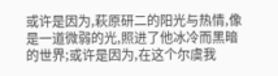或许是因为,萩原研二的阳光与热情,像是一道微弱的光,照进了他冰冷而黑暗的世界;或许是因为,在这个尔虞我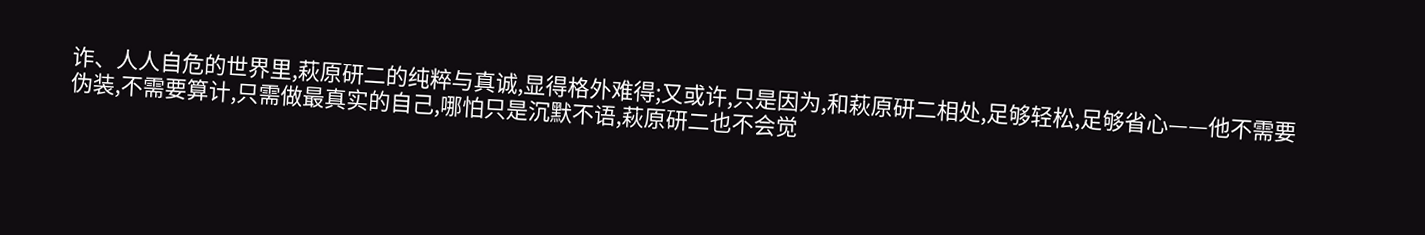诈、人人自危的世界里,萩原研二的纯粹与真诚,显得格外难得;又或许,只是因为,和萩原研二相处,足够轻松,足够省心——他不需要伪装,不需要算计,只需做最真实的自己,哪怕只是沉默不语,萩原研二也不会觉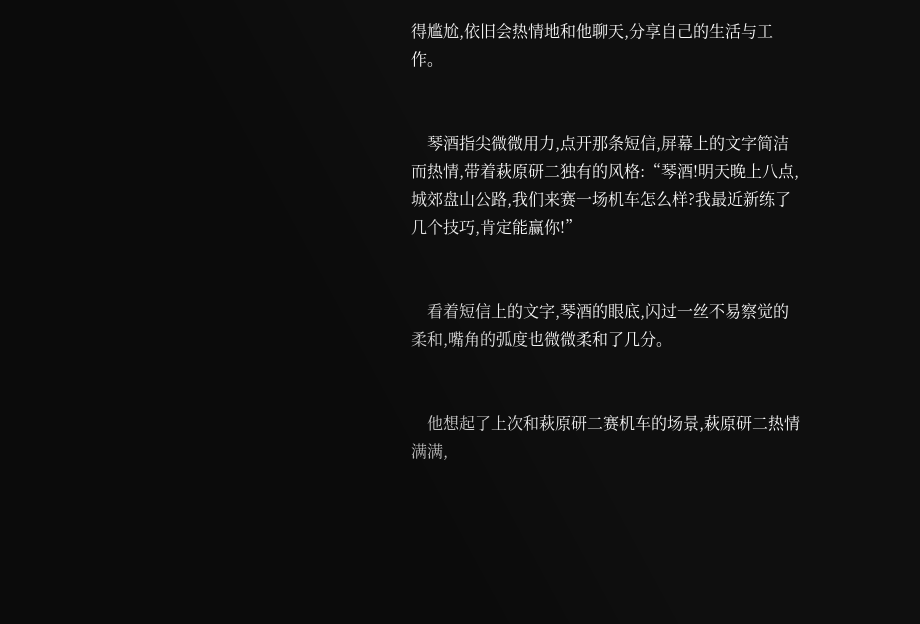得尴尬,依旧会热情地和他聊天,分享自己的生活与工作。


    琴酒指尖微微用力,点开那条短信,屏幕上的文字简洁而热情,带着萩原研二独有的风格:“琴酒!明天晚上八点,城郊盘山公路,我们来赛一场机车怎么样?我最近新练了几个技巧,肯定能赢你!”


    看着短信上的文字,琴酒的眼底,闪过一丝不易察觉的柔和,嘴角的弧度也微微柔和了几分。


    他想起了上次和萩原研二赛机车的场景,萩原研二热情满满,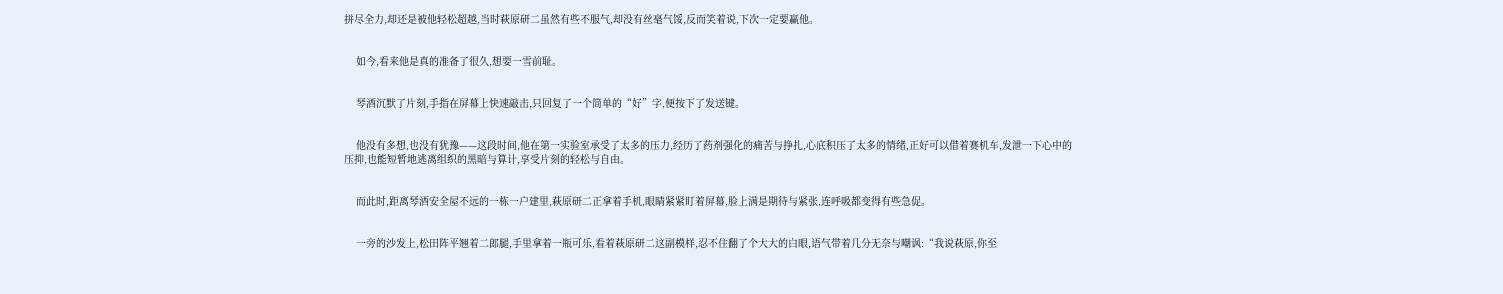拼尽全力,却还是被他轻松超越,当时萩原研二虽然有些不服气,却没有丝毫气馁,反而笑着说,下次一定要赢他。


    如今,看来他是真的准备了很久,想要一雪前耻。


    琴酒沉默了片刻,手指在屏幕上快速敲击,只回复了一个简单的“好”字,便按下了发送键。


    他没有多想,也没有犹豫——这段时间,他在第一实验室承受了太多的压力,经历了药剂强化的痛苦与挣扎,心底积压了太多的情绪,正好可以借着赛机车,发泄一下心中的压抑,也能短暂地逃离组织的黑暗与算计,享受片刻的轻松与自由。


    而此时,距离琴酒安全屋不远的一栋一户建里,萩原研二正拿着手机,眼睛紧紧盯着屏幕,脸上满是期待与紧张,连呼吸都变得有些急促。


    一旁的沙发上,松田阵平翘着二郎腿,手里拿着一瓶可乐,看着萩原研二这副模样,忍不住翻了个大大的白眼,语气带着几分无奈与嘲讽:“我说萩原,你至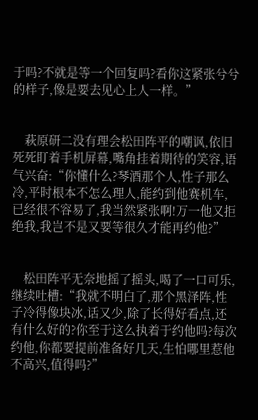于吗?不就是等一个回复吗?看你这紧张兮兮的样子,像是要去见心上人一样。”


    萩原研二没有理会松田阵平的嘲讽,依旧死死盯着手机屏幕,嘴角挂着期待的笑容,语气兴奋:“你懂什么?琴酒那个人,性子那么冷,平时根本不怎么理人,能约到他赛机车,已经很不容易了,我当然紧张啊!万一他又拒绝我,我岂不是又要等很久才能再约他?”


    松田阵平无奈地摇了摇头,喝了一口可乐,继续吐槽:“我就不明白了,那个黑泽阵,性子冷得像块冰,话又少,除了长得好看点,还有什么好的?你至于这么执着于约他吗?每次约他,你都要提前准备好几天,生怕哪里惹他不高兴,值得吗?”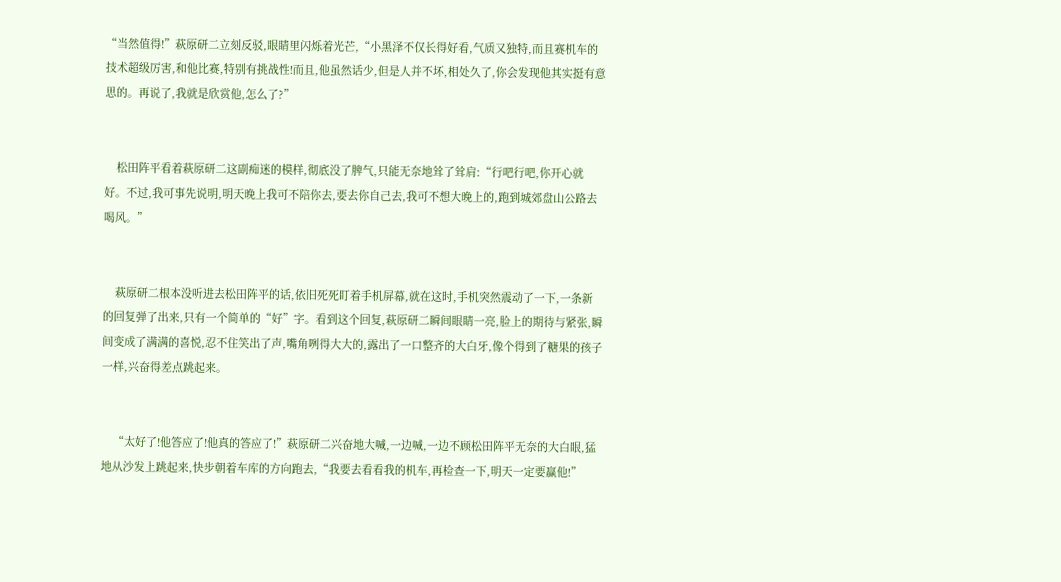“当然值得!”萩原研二立刻反驳,眼睛里闪烁着光芒,“小黑泽不仅长得好看,气质又独特,而且赛机车的技术超级厉害,和他比赛,特别有挑战性!而且,他虽然话少,但是人并不坏,相处久了,你会发现他其实挺有意思的。再说了,我就是欣赏他,怎么了?”


    松田阵平看着萩原研二这副痴迷的模样,彻底没了脾气,只能无奈地耸了耸肩:“行吧行吧,你开心就好。不过,我可事先说明,明天晚上我可不陪你去,要去你自己去,我可不想大晚上的,跑到城郊盘山公路去喝风。”


    萩原研二根本没听进去松田阵平的话,依旧死死盯着手机屏幕,就在这时,手机突然震动了一下,一条新的回复弹了出来,只有一个简单的“好”字。看到这个回复,萩原研二瞬间眼睛一亮,脸上的期待与紧张,瞬间变成了满满的喜悦,忍不住笑出了声,嘴角咧得大大的,露出了一口整齐的大白牙,像个得到了糖果的孩子一样,兴奋得差点跳起来。


    “太好了!他答应了!他真的答应了!”萩原研二兴奋地大喊,一边喊,一边不顾松田阵平无奈的大白眼,猛地从沙发上跳起来,快步朝着车库的方向跑去,“我要去看看我的机车,再检查一下,明天一定要赢他!”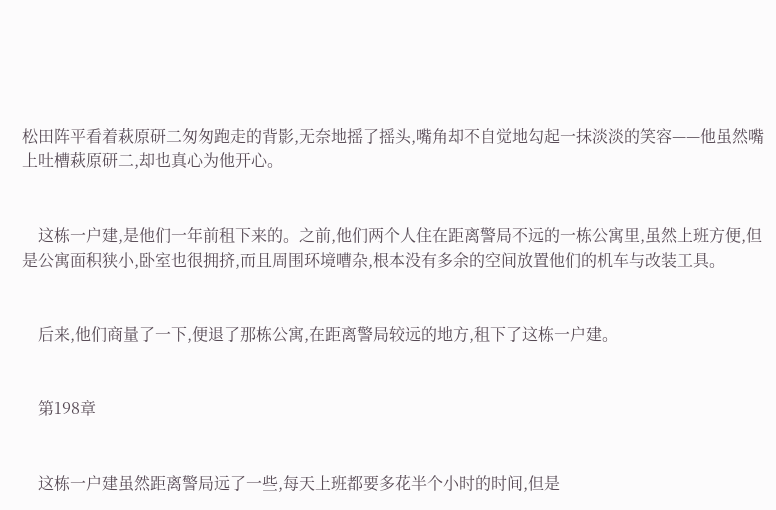松田阵平看着萩原研二匆匆跑走的背影,无奈地摇了摇头,嘴角却不自觉地勾起一抹淡淡的笑容——他虽然嘴上吐槽萩原研二,却也真心为他开心。


    这栋一户建,是他们一年前租下来的。之前,他们两个人住在距离警局不远的一栋公寓里,虽然上班方便,但是公寓面积狭小,卧室也很拥挤,而且周围环境嘈杂,根本没有多余的空间放置他们的机车与改装工具。


    后来,他们商量了一下,便退了那栋公寓,在距离警局较远的地方,租下了这栋一户建。


    第198章


    这栋一户建虽然距离警局远了一些,每天上班都要多花半个小时的时间,但是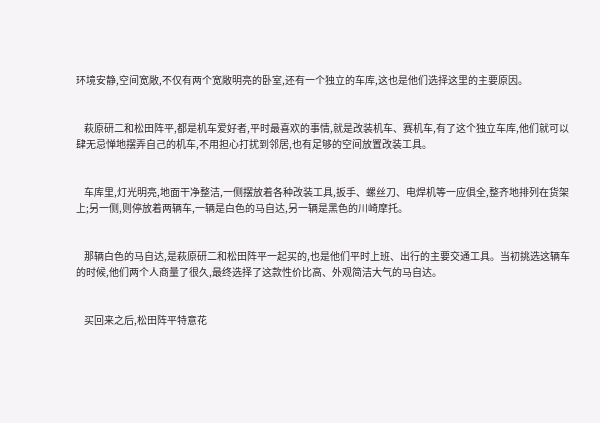环境安静,空间宽敞,不仅有两个宽敞明亮的卧室,还有一个独立的车库,这也是他们选择这里的主要原因。


    萩原研二和松田阵平,都是机车爱好者,平时最喜欢的事情,就是改装机车、赛机车,有了这个独立车库,他们就可以肆无忌惮地摆弄自己的机车,不用担心打扰到邻居,也有足够的空间放置改装工具。


    车库里,灯光明亮,地面干净整洁,一侧摆放着各种改装工具,扳手、螺丝刀、电焊机等一应俱全,整齐地排列在货架上;另一侧,则停放着两辆车,一辆是白色的马自达,另一辆是黑色的川崎摩托。


    那辆白色的马自达,是萩原研二和松田阵平一起买的,也是他们平时上班、出行的主要交通工具。当初挑选这辆车的时候,他们两个人商量了很久,最终选择了这款性价比高、外观简洁大气的马自达。


    买回来之后,松田阵平特意花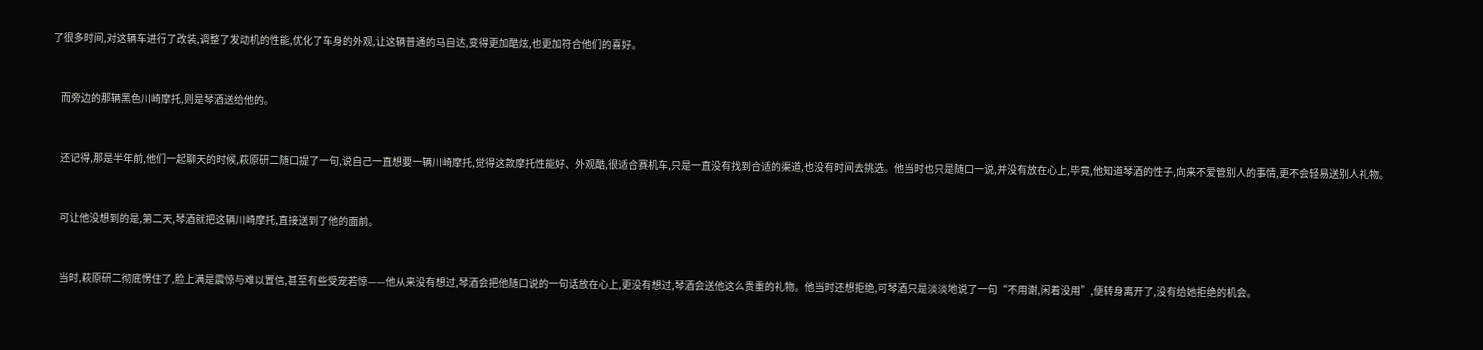了很多时间,对这辆车进行了改装,调整了发动机的性能,优化了车身的外观,让这辆普通的马自达,变得更加酷炫,也更加符合他们的喜好。


    而旁边的那辆黑色川崎摩托,则是琴酒送给他的。


    还记得,那是半年前,他们一起聊天的时候,萩原研二随口提了一句,说自己一直想要一辆川崎摩托,觉得这款摩托性能好、外观酷,很适合赛机车,只是一直没有找到合适的渠道,也没有时间去挑选。他当时也只是随口一说,并没有放在心上,毕竟,他知道琴酒的性子,向来不爱管别人的事情,更不会轻易送别人礼物。


    可让他没想到的是,第二天,琴酒就把这辆川崎摩托,直接送到了他的面前。


    当时,萩原研二彻底愣住了,脸上满是震惊与难以置信,甚至有些受宠若惊——他从来没有想过,琴酒会把他随口说的一句话放在心上,更没有想过,琴酒会送他这么贵重的礼物。他当时还想拒绝,可琴酒只是淡淡地说了一句“不用谢,闲着没用”,便转身离开了,没有给她拒绝的机会。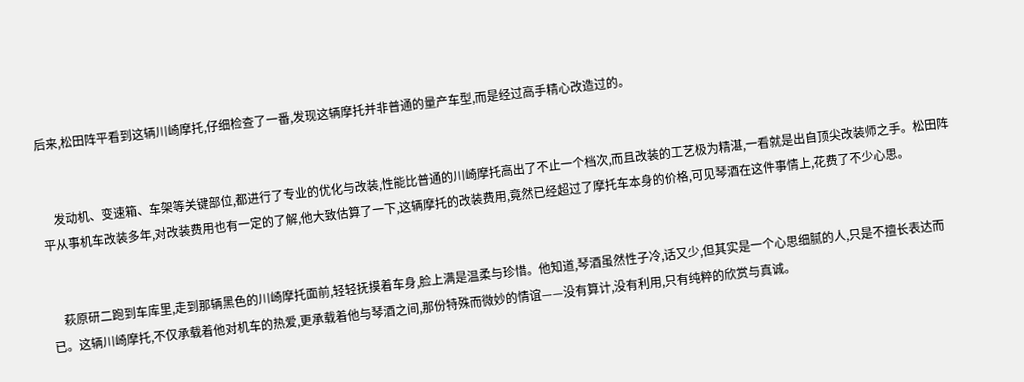后来,松田阵平看到这辆川崎摩托,仔细检查了一番,发现这辆摩托并非普通的量产车型,而是经过高手精心改造过的。


    发动机、变速箱、车架等关键部位,都进行了专业的优化与改装,性能比普通的川崎摩托高出了不止一个档次,而且改装的工艺极为精湛,一看就是出自顶尖改装师之手。松田阵平从事机车改装多年,对改装费用也有一定的了解,他大致估算了一下,这辆摩托的改装费用,竟然已经超过了摩托车本身的价格,可见琴酒在这件事情上,花费了不少心思。


    萩原研二跑到车库里,走到那辆黑色的川崎摩托面前,轻轻抚摸着车身,脸上满是温柔与珍惜。他知道,琴酒虽然性子冷,话又少,但其实是一个心思细腻的人,只是不擅长表达而已。这辆川崎摩托,不仅承载着他对机车的热爱,更承载着他与琴酒之间,那份特殊而微妙的情谊——没有算计,没有利用,只有纯粹的欣赏与真诚。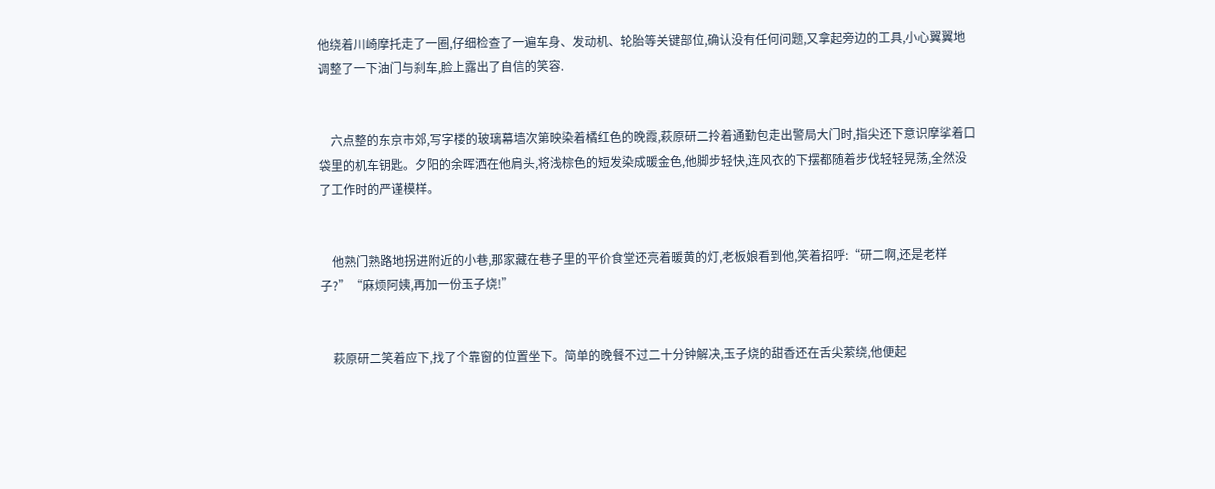他绕着川崎摩托走了一圈,仔细检查了一遍车身、发动机、轮胎等关键部位,确认没有任何问题,又拿起旁边的工具,小心翼翼地调整了一下油门与刹车,脸上露出了自信的笑容.


    六点整的东京市郊,写字楼的玻璃幕墙次第映染着橘红色的晚霞,萩原研二拎着通勤包走出警局大门时,指尖还下意识摩挲着口袋里的机车钥匙。夕阳的余晖洒在他肩头,将浅棕色的短发染成暖金色,他脚步轻快,连风衣的下摆都随着步伐轻轻晃荡,全然没了工作时的严谨模样。


    他熟门熟路地拐进附近的小巷,那家藏在巷子里的平价食堂还亮着暖黄的灯,老板娘看到他,笑着招呼:“研二啊,还是老样子?”“麻烦阿姨,再加一份玉子烧!”


    萩原研二笑着应下,找了个靠窗的位置坐下。简单的晚餐不过二十分钟解决,玉子烧的甜香还在舌尖萦绕,他便起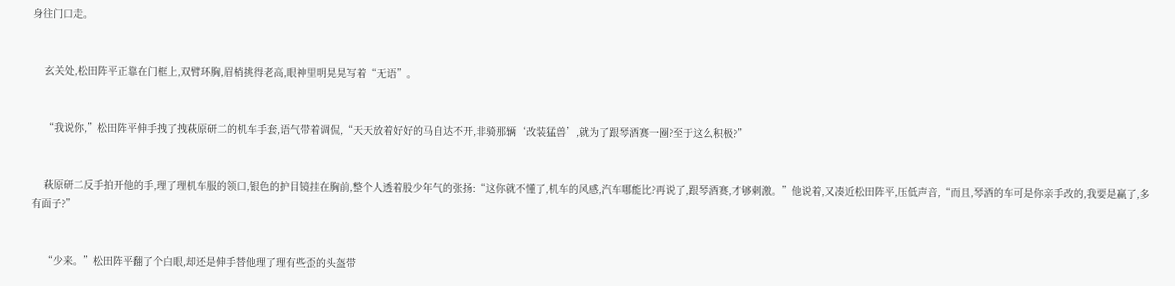身往门口走。


    玄关处,松田阵平正靠在门框上,双臂环胸,眉梢挑得老高,眼神里明晃晃写着“无语”。


    “我说你,”松田阵平伸手拽了拽萩原研二的机车手套,语气带着调侃,“天天放着好好的马自达不开,非骑那辆‘改装猛兽’,就为了跟琴酒赛一圈?至于这么积极?”


    萩原研二反手拍开他的手,理了理机车服的领口,银色的护目镜挂在胸前,整个人透着股少年气的张扬:“这你就不懂了,机车的风感,汽车哪能比?再说了,跟琴酒赛,才够刺激。”他说着,又凑近松田阵平,压低声音,“而且,琴酒的车可是你亲手改的,我要是赢了,多有面子?”


    “少来。”松田阵平翻了个白眼,却还是伸手替他理了理有些歪的头盔带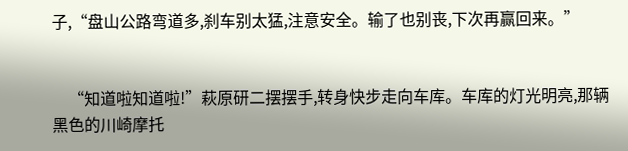子,“盘山公路弯道多,刹车别太猛,注意安全。输了也别丧,下次再赢回来。”


    “知道啦知道啦!”萩原研二摆摆手,转身快步走向车库。车库的灯光明亮,那辆黑色的川崎摩托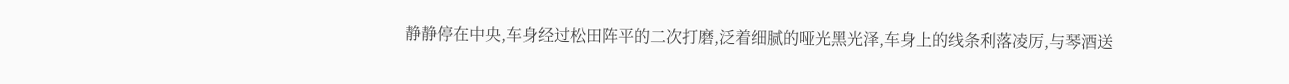静静停在中央,车身经过松田阵平的二次打磨,泛着细腻的哑光黑光泽,车身上的线条利落凌厉,与琴酒送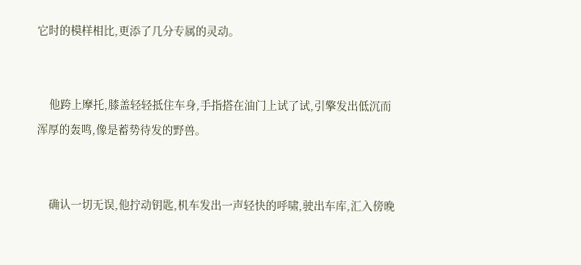它时的模样相比,更添了几分专属的灵动。


    他跨上摩托,膝盖轻轻抵住车身,手指搭在油门上试了试,引擎发出低沉而浑厚的轰鸣,像是蓄势待发的野兽。


    确认一切无误,他拧动钥匙,机车发出一声轻快的呼啸,驶出车库,汇入傍晚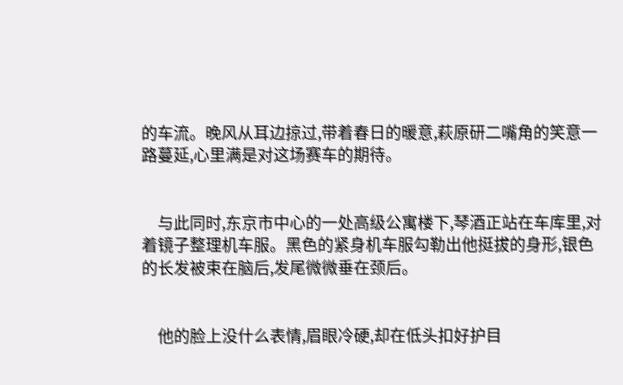的车流。晚风从耳边掠过,带着春日的暖意,萩原研二嘴角的笑意一路蔓延,心里满是对这场赛车的期待。


    与此同时,东京市中心的一处高级公寓楼下,琴酒正站在车库里,对着镜子整理机车服。黑色的紧身机车服勾勒出他挺拔的身形,银色的长发被束在脑后,发尾微微垂在颈后。


    他的脸上没什么表情,眉眼冷硬,却在低头扣好护目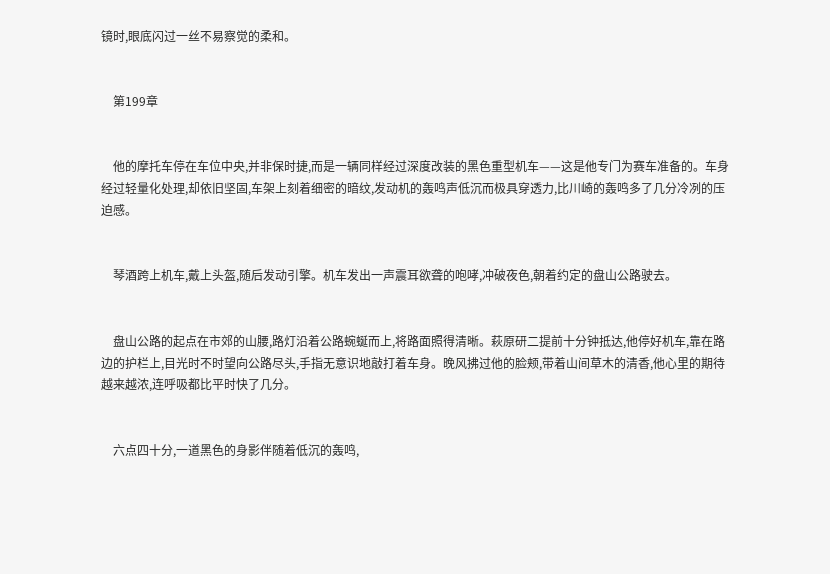镜时,眼底闪过一丝不易察觉的柔和。


    第199章


    他的摩托车停在车位中央,并非保时捷,而是一辆同样经过深度改装的黑色重型机车——这是他专门为赛车准备的。车身经过轻量化处理,却依旧坚固,车架上刻着细密的暗纹,发动机的轰鸣声低沉而极具穿透力,比川崎的轰鸣多了几分冷冽的压迫感。


    琴酒跨上机车,戴上头盔,随后发动引擎。机车发出一声震耳欲聋的咆哮,冲破夜色,朝着约定的盘山公路驶去。


    盘山公路的起点在市郊的山腰,路灯沿着公路蜿蜒而上,将路面照得清晰。萩原研二提前十分钟抵达,他停好机车,靠在路边的护栏上,目光时不时望向公路尽头,手指无意识地敲打着车身。晚风拂过他的脸颊,带着山间草木的清香,他心里的期待越来越浓,连呼吸都比平时快了几分。


    六点四十分,一道黑色的身影伴随着低沉的轰鸣,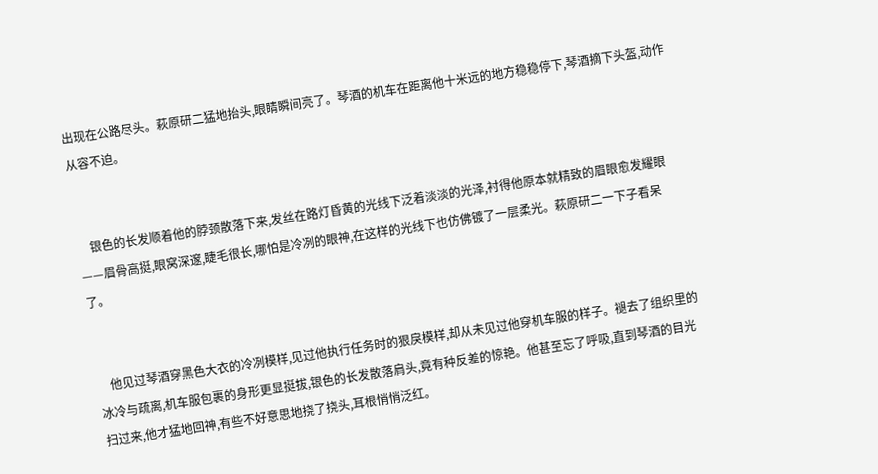出现在公路尽头。萩原研二猛地抬头,眼睛瞬间亮了。琴酒的机车在距离他十米远的地方稳稳停下,琴酒摘下头盔,动作从容不迫。


    银色的长发顺着他的脖颈散落下来,发丝在路灯昏黄的光线下泛着淡淡的光泽,衬得他原本就精致的眉眼愈发耀眼——眉骨高挺,眼窝深邃,睫毛很长,哪怕是冷冽的眼神,在这样的光线下也仿佛镀了一层柔光。萩原研二一下子看呆了。


    他见过琴酒穿黑色大衣的冷冽模样,见过他执行任务时的狠戾模样,却从未见过他穿机车服的样子。褪去了组织里的冰冷与疏离,机车服包裹的身形更显挺拔,银色的长发散落肩头,竟有种反差的惊艳。他甚至忘了呼吸,直到琴酒的目光扫过来,他才猛地回神,有些不好意思地挠了挠头,耳根悄悄泛红。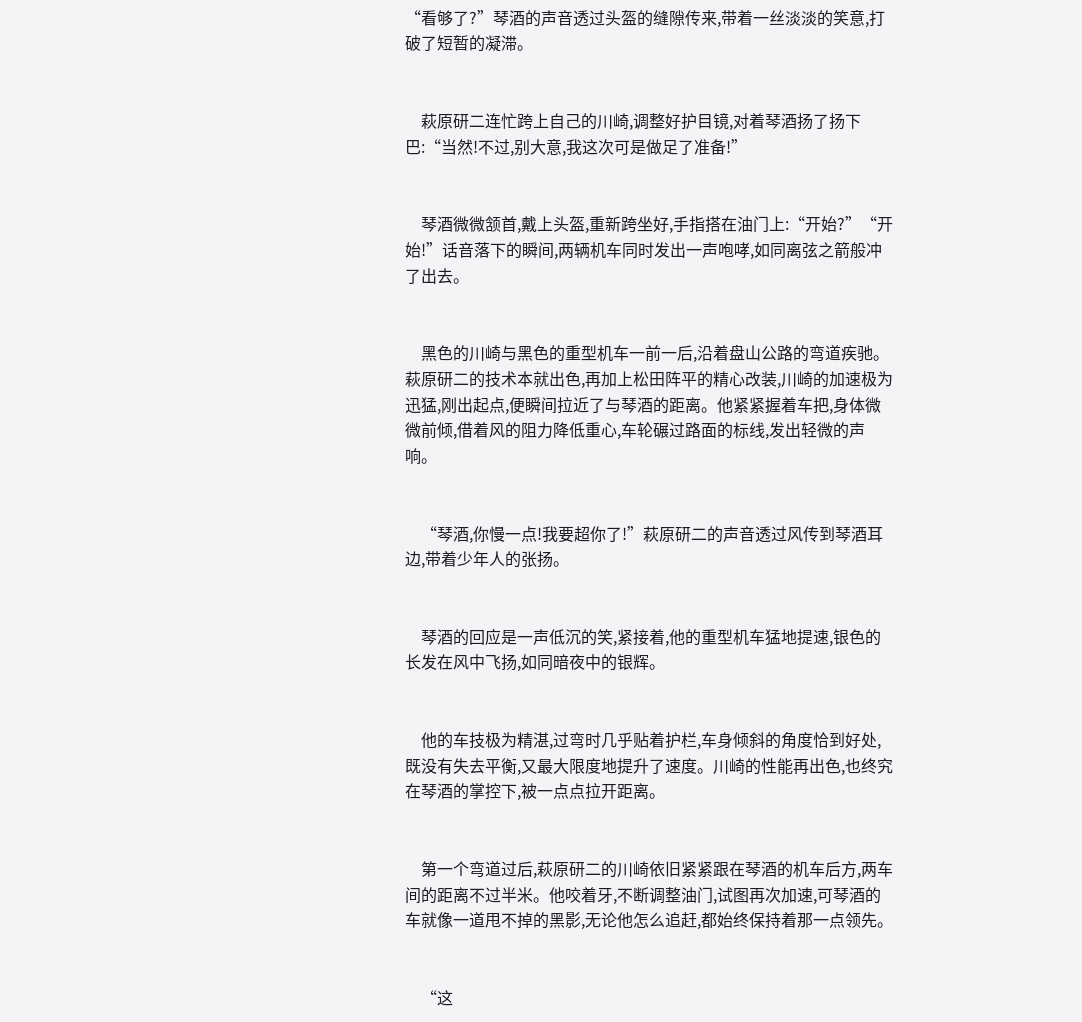“看够了?”琴酒的声音透过头盔的缝隙传来,带着一丝淡淡的笑意,打破了短暂的凝滞。


    萩原研二连忙跨上自己的川崎,调整好护目镜,对着琴酒扬了扬下巴:“当然!不过,别大意,我这次可是做足了准备!”


    琴酒微微颔首,戴上头盔,重新跨坐好,手指搭在油门上:“开始?”“开始!”话音落下的瞬间,两辆机车同时发出一声咆哮,如同离弦之箭般冲了出去。


    黑色的川崎与黑色的重型机车一前一后,沿着盘山公路的弯道疾驰。萩原研二的技术本就出色,再加上松田阵平的精心改装,川崎的加速极为迅猛,刚出起点,便瞬间拉近了与琴酒的距离。他紧紧握着车把,身体微微前倾,借着风的阻力降低重心,车轮碾过路面的标线,发出轻微的声响。


    “琴酒,你慢一点!我要超你了!”萩原研二的声音透过风传到琴酒耳边,带着少年人的张扬。


    琴酒的回应是一声低沉的笑,紧接着,他的重型机车猛地提速,银色的长发在风中飞扬,如同暗夜中的银辉。


    他的车技极为精湛,过弯时几乎贴着护栏,车身倾斜的角度恰到好处,既没有失去平衡,又最大限度地提升了速度。川崎的性能再出色,也终究在琴酒的掌控下,被一点点拉开距离。


    第一个弯道过后,萩原研二的川崎依旧紧紧跟在琴酒的机车后方,两车间的距离不过半米。他咬着牙,不断调整油门,试图再次加速,可琴酒的车就像一道甩不掉的黑影,无论他怎么追赶,都始终保持着那一点领先。


    “这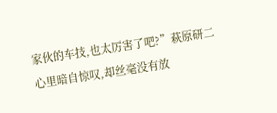家伙的车技,也太厉害了吧?”萩原研二心里暗自惊叹,却丝毫没有放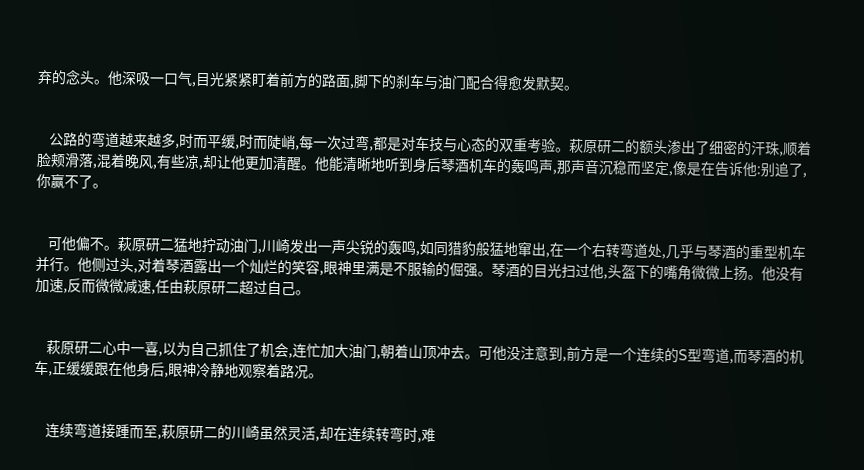弃的念头。他深吸一口气,目光紧紧盯着前方的路面,脚下的刹车与油门配合得愈发默契。


    公路的弯道越来越多,时而平缓,时而陡峭,每一次过弯,都是对车技与心态的双重考验。萩原研二的额头渗出了细密的汗珠,顺着脸颊滑落,混着晚风,有些凉,却让他更加清醒。他能清晰地听到身后琴酒机车的轰鸣声,那声音沉稳而坚定,像是在告诉他:别追了,你赢不了。


    可他偏不。萩原研二猛地拧动油门,川崎发出一声尖锐的轰鸣,如同猎豹般猛地窜出,在一个右转弯道处,几乎与琴酒的重型机车并行。他侧过头,对着琴酒露出一个灿烂的笑容,眼神里满是不服输的倔强。琴酒的目光扫过他,头盔下的嘴角微微上扬。他没有加速,反而微微减速,任由萩原研二超过自己。


    萩原研二心中一喜,以为自己抓住了机会,连忙加大油门,朝着山顶冲去。可他没注意到,前方是一个连续的S型弯道,而琴酒的机车,正缓缓跟在他身后,眼神冷静地观察着路况。


    连续弯道接踵而至,萩原研二的川崎虽然灵活,却在连续转弯时,难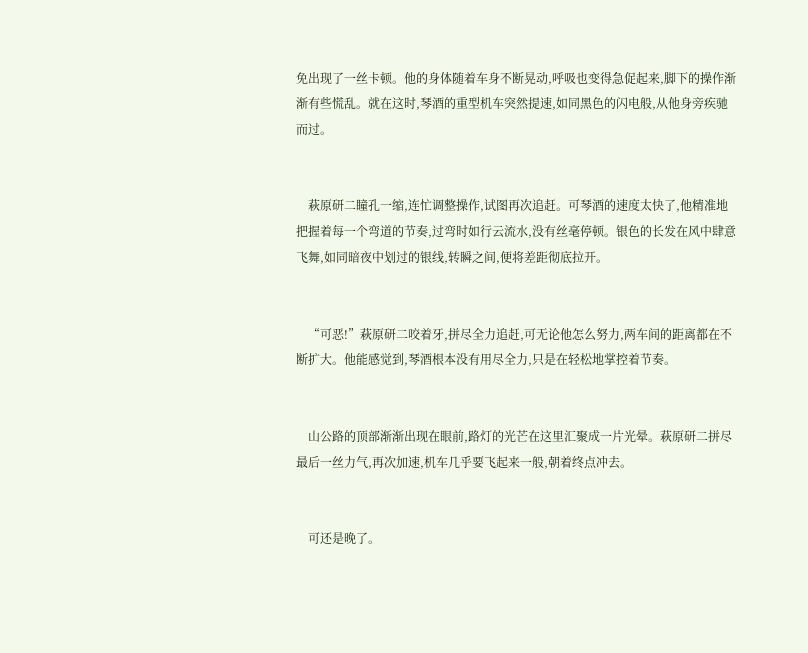免出现了一丝卡顿。他的身体随着车身不断晃动,呼吸也变得急促起来,脚下的操作渐渐有些慌乱。就在这时,琴酒的重型机车突然提速,如同黑色的闪电般,从他身旁疾驰而过。


    萩原研二瞳孔一缩,连忙调整操作,试图再次追赶。可琴酒的速度太快了,他精准地把握着每一个弯道的节奏,过弯时如行云流水,没有丝毫停顿。银色的长发在风中肆意飞舞,如同暗夜中划过的银线,转瞬之间,便将差距彻底拉开。


    “可恶!”萩原研二咬着牙,拼尽全力追赶,可无论他怎么努力,两车间的距离都在不断扩大。他能感觉到,琴酒根本没有用尽全力,只是在轻松地掌控着节奏。


    山公路的顶部渐渐出现在眼前,路灯的光芒在这里汇聚成一片光晕。萩原研二拼尽最后一丝力气,再次加速,机车几乎要飞起来一般,朝着终点冲去。


    可还是晚了。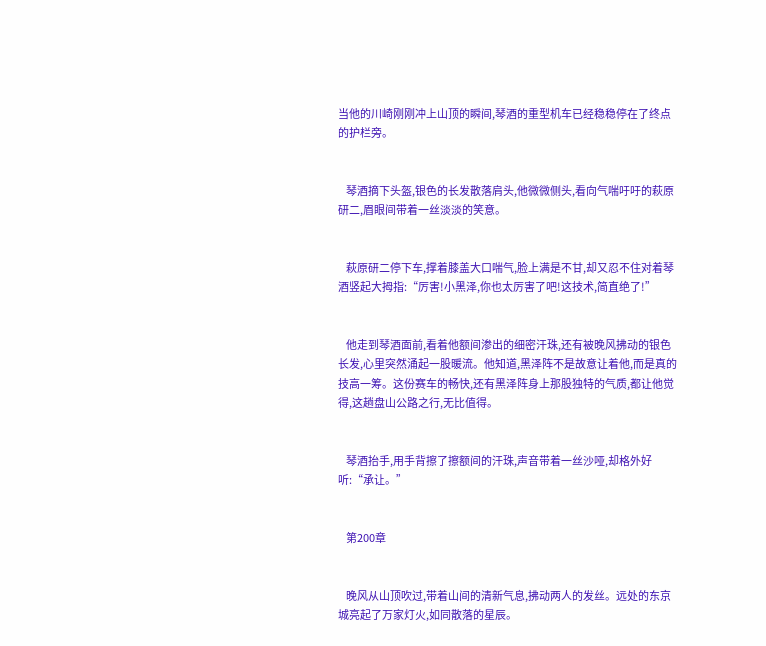当他的川崎刚刚冲上山顶的瞬间,琴酒的重型机车已经稳稳停在了终点的护栏旁。


    琴酒摘下头盔,银色的长发散落肩头,他微微侧头,看向气喘吁吁的萩原研二,眉眼间带着一丝淡淡的笑意。


    萩原研二停下车,撑着膝盖大口喘气,脸上满是不甘,却又忍不住对着琴酒竖起大拇指:“厉害!小黑泽,你也太厉害了吧!这技术,简直绝了!”


    他走到琴酒面前,看着他额间渗出的细密汗珠,还有被晚风拂动的银色长发,心里突然涌起一股暖流。他知道,黑泽阵不是故意让着他,而是真的技高一筹。这份赛车的畅快,还有黑泽阵身上那股独特的气质,都让他觉得,这趟盘山公路之行,无比值得。


    琴酒抬手,用手背擦了擦额间的汗珠,声音带着一丝沙哑,却格外好听:“承让。”


    第200章


    晚风从山顶吹过,带着山间的清新气息,拂动两人的发丝。远处的东京城亮起了万家灯火,如同散落的星辰。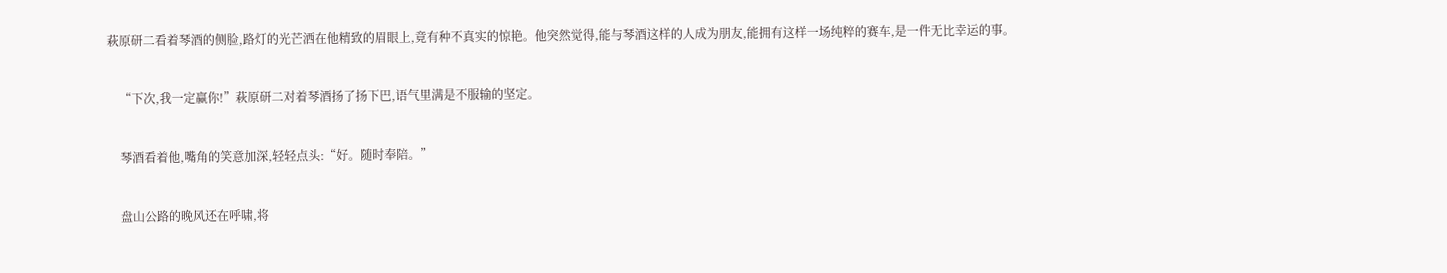萩原研二看着琴酒的侧脸,路灯的光芒洒在他精致的眉眼上,竟有种不真实的惊艳。他突然觉得,能与琴酒这样的人成为朋友,能拥有这样一场纯粹的赛车,是一件无比幸运的事。


    “下次,我一定赢你!”萩原研二对着琴酒扬了扬下巴,语气里满是不服输的坚定。


    琴酒看着他,嘴角的笑意加深,轻轻点头:“好。随时奉陪。”


    盘山公路的晚风还在呼啸,将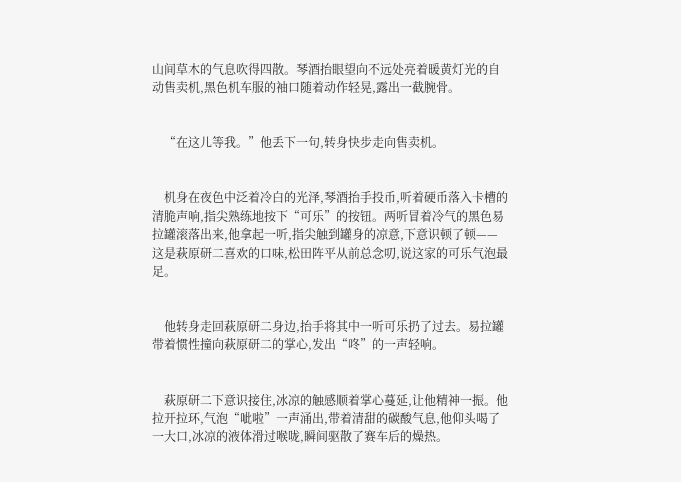山间草木的气息吹得四散。琴酒抬眼望向不远处亮着暖黄灯光的自动售卖机,黑色机车服的袖口随着动作轻晃,露出一截腕骨。


    “在这儿等我。”他丢下一句,转身快步走向售卖机。


    机身在夜色中泛着冷白的光泽,琴酒抬手投币,听着硬币落入卡槽的清脆声响,指尖熟练地按下“可乐”的按钮。两听冒着冷气的黑色易拉罐滚落出来,他拿起一听,指尖触到罐身的凉意,下意识顿了顿——这是萩原研二喜欢的口味,松田阵平从前总念叨,说这家的可乐气泡最足。


    他转身走回萩原研二身边,抬手将其中一听可乐扔了过去。易拉罐带着惯性撞向萩原研二的掌心,发出“咚”的一声轻响。


    萩原研二下意识接住,冰凉的触感顺着掌心蔓延,让他精神一振。他拉开拉环,气泡“呲啦”一声涌出,带着清甜的碳酸气息,他仰头喝了一大口,冰凉的液体滑过喉咙,瞬间驱散了赛车后的燥热。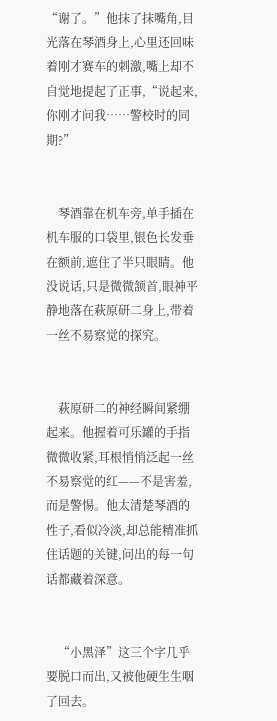“谢了。”他抹了抹嘴角,目光落在琴酒身上,心里还回味着刚才赛车的刺激,嘴上却不自觉地提起了正事,“说起来,你刚才问我……警校时的同期?”


    琴酒靠在机车旁,单手插在机车服的口袋里,银色长发垂在额前,遮住了半只眼睛。他没说话,只是微微颔首,眼神平静地落在萩原研二身上,带着一丝不易察觉的探究。


    萩原研二的神经瞬间紧绷起来。他握着可乐罐的手指微微收紧,耳根悄悄泛起一丝不易察觉的红——不是害羞,而是警惕。他太清楚琴酒的性子,看似冷淡,却总能精准抓住话题的关键,问出的每一句话都藏着深意。


    “小黑泽”这三个字几乎要脱口而出,又被他硬生生咽了回去。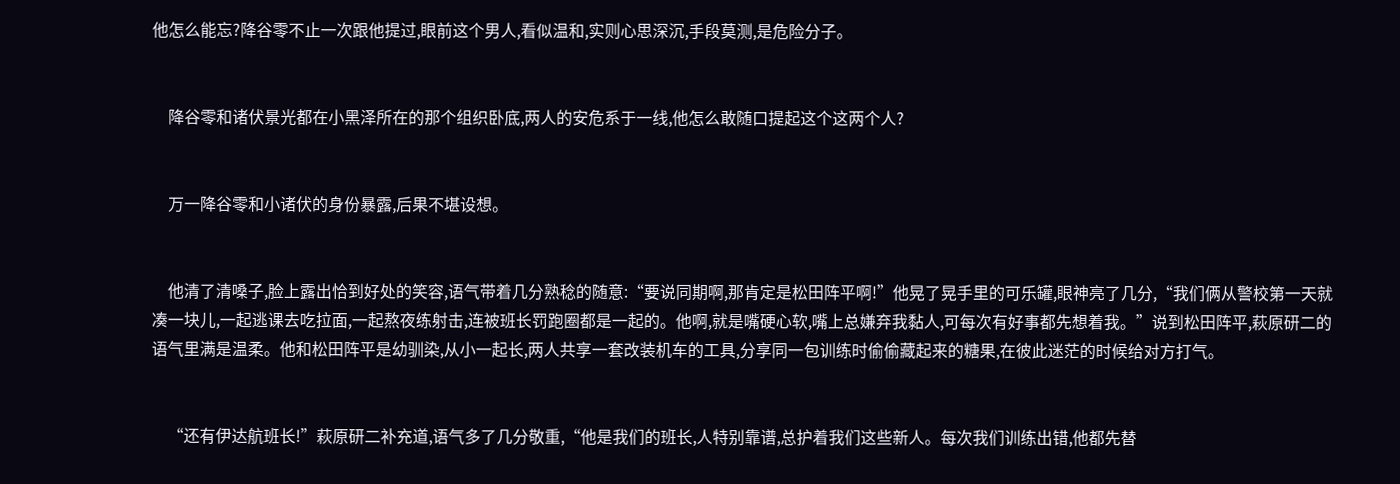他怎么能忘?降谷零不止一次跟他提过,眼前这个男人,看似温和,实则心思深沉,手段莫测,是危险分子。


    降谷零和诸伏景光都在小黑泽所在的那个组织卧底,两人的安危系于一线,他怎么敢随口提起这个这两个人?


    万一降谷零和小诸伏的身份暴露,后果不堪设想。


    他清了清嗓子,脸上露出恰到好处的笑容,语气带着几分熟稔的随意:“要说同期啊,那肯定是松田阵平啊!”他晃了晃手里的可乐罐,眼神亮了几分,“我们俩从警校第一天就凑一块儿,一起逃课去吃拉面,一起熬夜练射击,连被班长罚跑圈都是一起的。他啊,就是嘴硬心软,嘴上总嫌弃我黏人,可每次有好事都先想着我。”说到松田阵平,萩原研二的语气里满是温柔。他和松田阵平是幼驯染,从小一起长,两人共享一套改装机车的工具,分享同一包训练时偷偷藏起来的糖果,在彼此迷茫的时候给对方打气。


    “还有伊达航班长!”萩原研二补充道,语气多了几分敬重,“他是我们的班长,人特别靠谱,总护着我们这些新人。每次我们训练出错,他都先替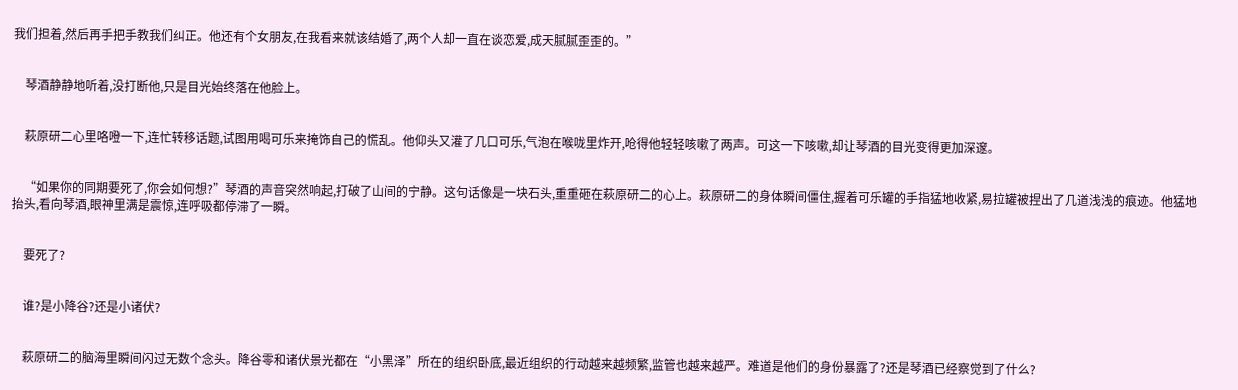我们担着,然后再手把手教我们纠正。他还有个女朋友,在我看来就该结婚了,两个人却一直在谈恋爱,成天腻腻歪歪的。”


    琴酒静静地听着,没打断他,只是目光始终落在他脸上。


    萩原研二心里咯噔一下,连忙转移话题,试图用喝可乐来掩饰自己的慌乱。他仰头又灌了几口可乐,气泡在喉咙里炸开,呛得他轻轻咳嗽了两声。可这一下咳嗽,却让琴酒的目光变得更加深邃。


    “如果你的同期要死了,你会如何想?”琴酒的声音突然响起,打破了山间的宁静。这句话像是一块石头,重重砸在萩原研二的心上。萩原研二的身体瞬间僵住,握着可乐罐的手指猛地收紧,易拉罐被捏出了几道浅浅的痕迹。他猛地抬头,看向琴酒,眼神里满是震惊,连呼吸都停滞了一瞬。


    要死了?


    谁?是小降谷?还是小诸伏?


    萩原研二的脑海里瞬间闪过无数个念头。降谷零和诸伏景光都在“小黑泽”所在的组织卧底,最近组织的行动越来越频繁,监管也越来越严。难道是他们的身份暴露了?还是琴酒已经察觉到了什么?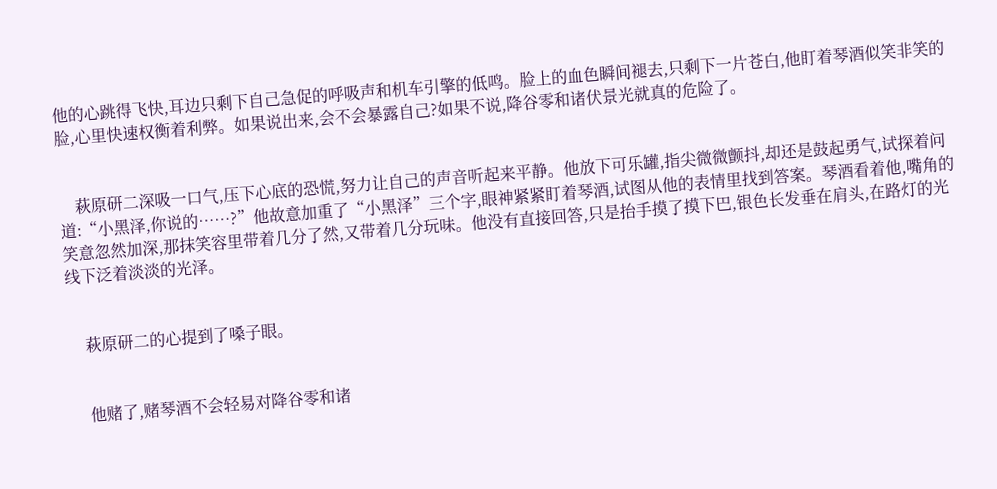他的心跳得飞快,耳边只剩下自己急促的呼吸声和机车引擎的低鸣。脸上的血色瞬间褪去,只剩下一片苍白,他盯着琴酒似笑非笑的脸,心里快速权衡着利弊。如果说出来,会不会暴露自己?如果不说,降谷零和诸伏景光就真的危险了。


    萩原研二深吸一口气,压下心底的恐慌,努力让自己的声音听起来平静。他放下可乐罐,指尖微微颤抖,却还是鼓起勇气,试探着问道:“小黑泽,你说的……?”他故意加重了“小黑泽”三个字,眼神紧紧盯着琴酒,试图从他的表情里找到答案。琴酒看着他,嘴角的笑意忽然加深,那抹笑容里带着几分了然,又带着几分玩味。他没有直接回答,只是抬手摸了摸下巴,银色长发垂在肩头,在路灯的光线下泛着淡淡的光泽。


    萩原研二的心提到了嗓子眼。


    他赌了,赌琴酒不会轻易对降谷零和诸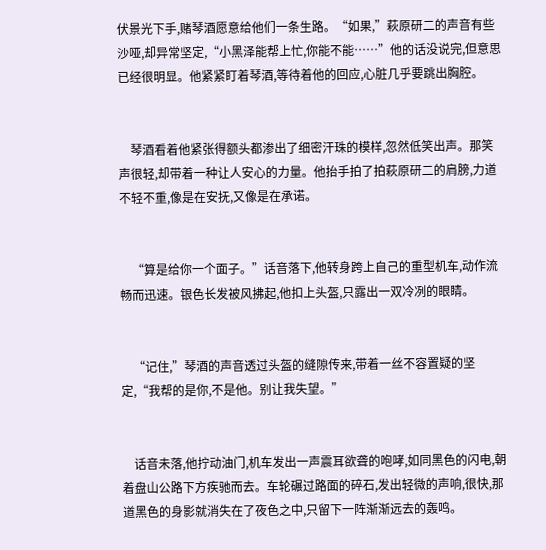伏景光下手,赌琴酒愿意给他们一条生路。“如果,”萩原研二的声音有些沙哑,却异常坚定,“小黑泽能帮上忙,你能不能……”他的话没说完,但意思已经很明显。他紧紧盯着琴酒,等待着他的回应,心脏几乎要跳出胸腔。


    琴酒看着他紧张得额头都渗出了细密汗珠的模样,忽然低笑出声。那笑声很轻,却带着一种让人安心的力量。他抬手拍了拍萩原研二的肩膀,力道不轻不重,像是在安抚,又像是在承诺。


    “算是给你一个面子。”话音落下,他转身跨上自己的重型机车,动作流畅而迅速。银色长发被风拂起,他扣上头盔,只露出一双冷冽的眼睛。


    “记住,”琴酒的声音透过头盔的缝隙传来,带着一丝不容置疑的坚定,“我帮的是你,不是他。别让我失望。”


    话音未落,他拧动油门,机车发出一声震耳欲聋的咆哮,如同黑色的闪电,朝着盘山公路下方疾驰而去。车轮碾过路面的碎石,发出轻微的声响,很快,那道黑色的身影就消失在了夜色之中,只留下一阵渐渐远去的轰鸣。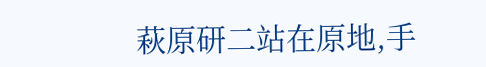萩原研二站在原地,手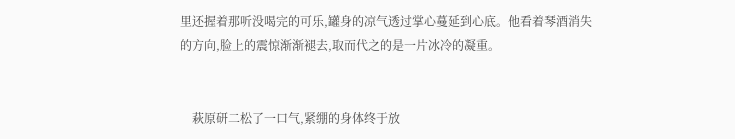里还握着那听没喝完的可乐,罐身的凉气透过掌心蔓延到心底。他看着琴酒消失的方向,脸上的震惊渐渐褪去,取而代之的是一片冰冷的凝重。


    萩原研二松了一口气,紧绷的身体终于放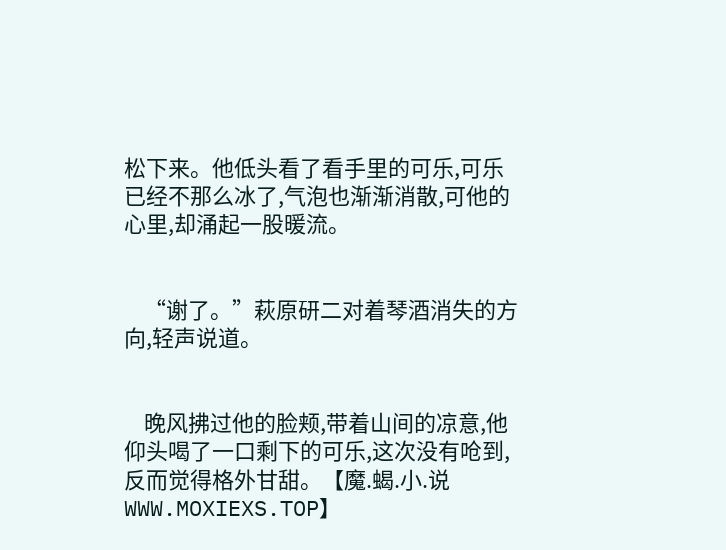松下来。他低头看了看手里的可乐,可乐已经不那么冰了,气泡也渐渐消散,可他的心里,却涌起一股暖流。


    “谢了。”萩原研二对着琴酒消失的方向,轻声说道。


    晚风拂过他的脸颊,带着山间的凉意,他仰头喝了一口剩下的可乐,这次没有呛到,反而觉得格外甘甜。【魔.蝎.小.说 WWW.MOXIEXS.TOP】